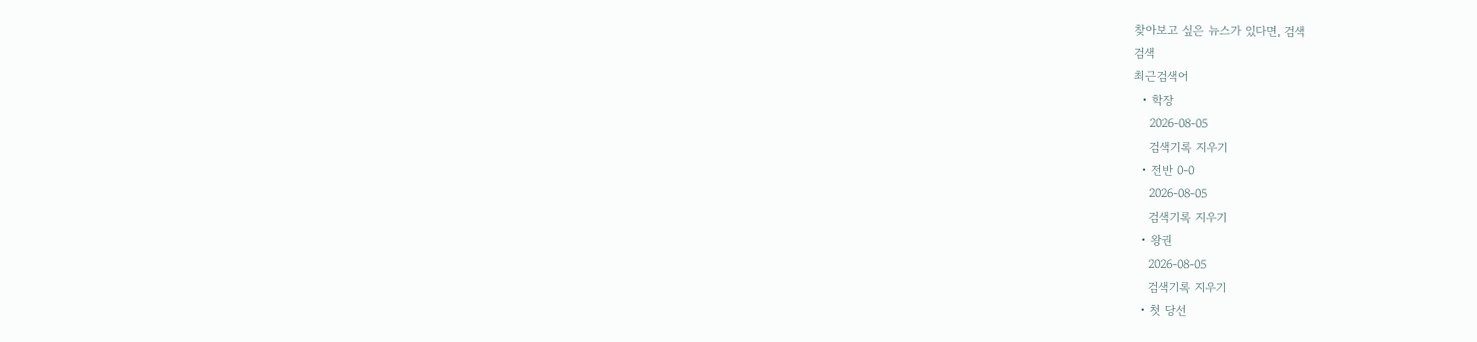찾아보고 싶은 뉴스가 있다면, 검색
검색
최근검색어
  • 학장
    2026-08-05
    검색기록 지우기
  • 전반 0-0
    2026-08-05
    검색기록 지우기
  • 왕권
    2026-08-05
    검색기록 지우기
  • 첫 당선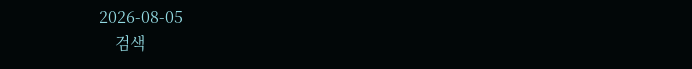2026-08-05
    검색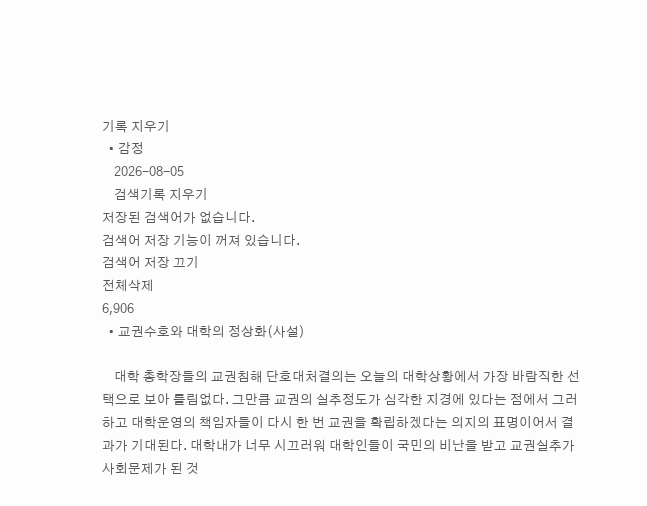기록 지우기
  • 감정
    2026-08-05
    검색기록 지우기
저장된 검색어가 없습니다.
검색어 저장 기능이 꺼져 있습니다.
검색어 저장 끄기
전체삭제
6,906
  • 교권수호와 대학의 정상화(사설)

    대학 총학장들의 교권침해 단호대처결의는 오늘의 대학상황에서 가장 바람직한 선택으로 보아 틀림없다. 그만큼 교권의 실추정도가 심각한 지경에 있다는 점에서 그러하고 대학운영의 책임자들이 다시 한 번 교권을 확립하겠다는 의지의 표명이어서 결과가 기대된다. 대학내가 너무 시끄러워 대학인들이 국민의 비난을 받고 교권실추가 사회문제가 된 것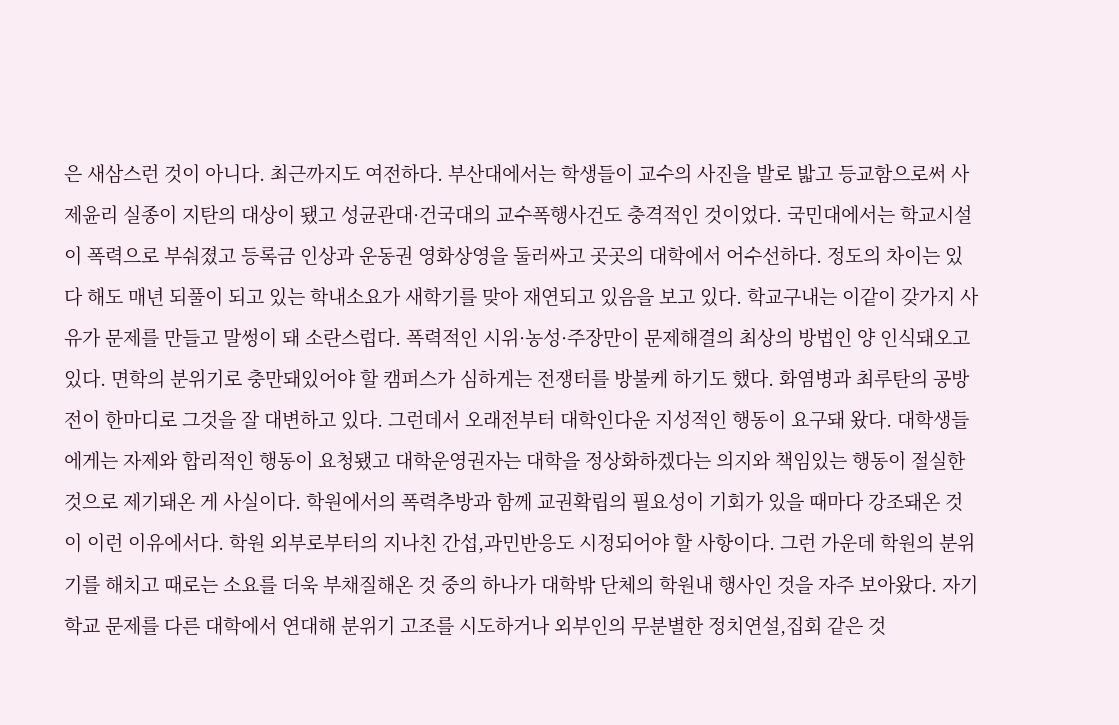은 새삼스런 것이 아니다. 최근까지도 여전하다. 부산대에서는 학생들이 교수의 사진을 발로 밟고 등교함으로써 사제윤리 실종이 지탄의 대상이 됐고 성균관대·건국대의 교수폭행사건도 충격적인 것이었다. 국민대에서는 학교시설이 폭력으로 부숴졌고 등록금 인상과 운동권 영화상영을 둘러싸고 곳곳의 대학에서 어수선하다. 정도의 차이는 있다 해도 매년 되풀이 되고 있는 학내소요가 새학기를 맞아 재연되고 있음을 보고 있다. 학교구내는 이같이 갖가지 사유가 문제를 만들고 말썽이 돼 소란스럽다. 폭력적인 시위·농성·주장만이 문제해결의 최상의 방법인 양 인식돼오고 있다. 면학의 분위기로 충만돼있어야 할 캠퍼스가 심하게는 전쟁터를 방불케 하기도 했다. 화염병과 최루탄의 공방전이 한마디로 그것을 잘 대변하고 있다. 그런데서 오래전부터 대학인다운 지성적인 행동이 요구돼 왔다. 대학생들에게는 자제와 합리적인 행동이 요청됐고 대학운영권자는 대학을 정상화하겠다는 의지와 책임있는 행동이 절실한 것으로 제기돼온 게 사실이다. 학원에서의 폭력추방과 함께 교권확립의 필요성이 기회가 있을 때마다 강조돼온 것이 이런 이유에서다. 학원 외부로부터의 지나친 간섭,과민반응도 시정되어야 할 사항이다. 그런 가운데 학원의 분위기를 해치고 때로는 소요를 더욱 부채질해온 것 중의 하나가 대학밖 단체의 학원내 행사인 것을 자주 보아왔다. 자기학교 문제를 다른 대학에서 연대해 분위기 고조를 시도하거나 외부인의 무분별한 정치연설,집회 같은 것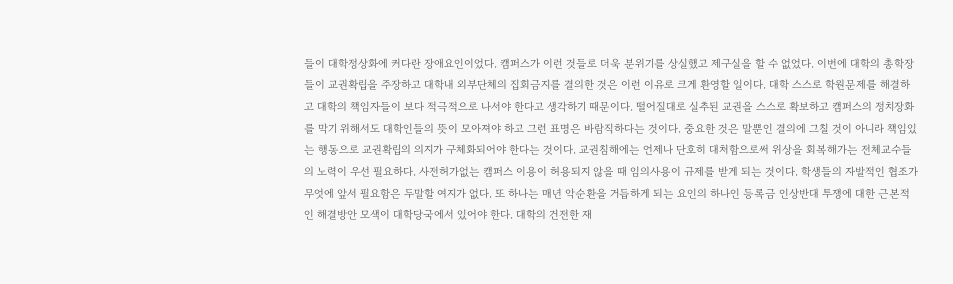들이 대학정상화에 커다란 장애요인이었다. 캠퍼스가 이런 것들로 더욱 분위기를 상실했고 제구실을 할 수 없었다. 이번에 대학의 총학장들이 교권확립을 주장하고 대학내 외부단체의 집회금지를 결의한 것은 이런 이유로 크게 환영할 일이다. 대학 스스로 학원문제를 해결하고 대학의 책임자들이 보다 적극적으로 나서야 한다고 생각하기 때문이다. 떨어질대로 실추된 교권을 스스로 확보하고 캠퍼스의 정치장화를 막기 위해서도 대학인들의 뜻이 모아져야 하고 그런 표명은 바람직하다는 것이다. 중요한 것은 말뿐인 결의에 그칠 것이 아니라 책임있는 행동으로 교권확립의 의지가 구체화되어야 한다는 것이다. 교권침해에는 언제나 단호히 대처함으로써 위상을 회복해가는 전체교수들의 노력이 우선 필요하다. 사전허가없는 캠퍼스 이용이 허용되지 않을 때 임의사용이 규제를 받게 되는 것이다. 학생들의 자발적인 협조가 무엇에 앞서 필요함은 두말할 여지가 없다. 또 하나는 매년 악순환을 거듭하게 되는 요인의 하나인 등록금 인상반대 투쟁에 대한 근본적인 해결방안 모색이 대학당국에서 있어야 한다. 대학의 건전한 재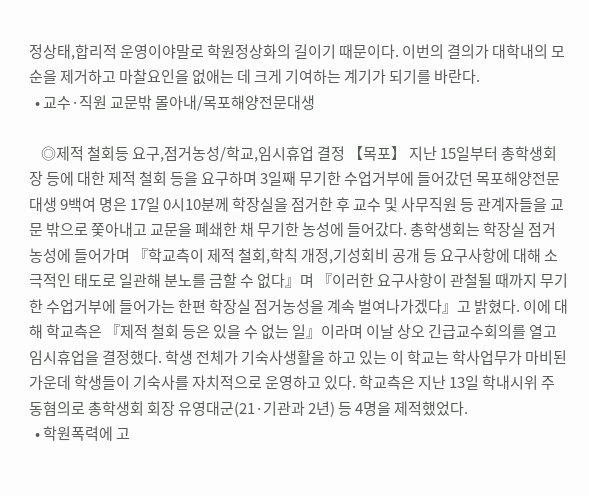정상태,합리적 운영이야말로 학원정상화의 길이기 때문이다. 이번의 결의가 대학내의 모순을 제거하고 마찰요인을 없애는 데 크게 기여하는 계기가 되기를 바란다.
  • 교수·직원 교문밖 몰아내/목포해양전문대생

    ◎제적 철회등 요구,점거농성/학교,임시휴업 결정 【목포】 지난 15일부터 총학생회장 등에 대한 제적 철회 등을 요구하며 3일째 무기한 수업거부에 들어갔던 목포해양전문대생 9백여 명은 17일 0시10분께 학장실을 점거한 후 교수 및 사무직원 등 관계자들을 교문 밖으로 쫓아내고 교문을 폐쇄한 채 무기한 농성에 들어갔다. 총학생회는 학장실 점거농성에 들어가며 『학교측이 제적 철회,학칙 개정,기성회비 공개 등 요구사항에 대해 소극적인 태도로 일관해 분노를 금할 수 없다』며 『이러한 요구사항이 관철될 때까지 무기한 수업거부에 들어가는 한편 학장실 점거농성을 계속 벌여나가겠다』고 밝혔다. 이에 대해 학교측은 『제적 철회 등은 있을 수 없는 일』이라며 이날 상오 긴급교수회의를 열고 임시휴업을 결정했다. 학생 전체가 기숙사생활을 하고 있는 이 학교는 학사업무가 마비된 가운데 학생들이 기숙사를 자치적으로 운영하고 있다. 학교측은 지난 13일 학내시위 주동혐의로 총학생회 회장 유영대군(21·기관과 2년) 등 4명을 제적했었다.
  • 학원폭력에 고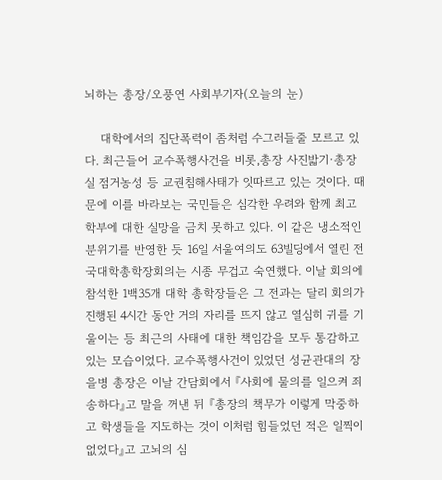뇌하는 총장/오풍연 사회부기자(오늘의 눈)

    대학에서의 집단폭력이 좀처럼 수그러들줄 모르고 있다. 최근들어 교수폭행사건을 비롯,총장 사진밟기·총장실 점거농성 등 교권침해사태가 잇따르고 있는 것이다. 때문에 이를 바라보는 국민들은 심각한 우려와 함께 최고학부에 대한 실망을 금치 못하고 있다. 이 같은 냉소적인 분위기를 반영한 듯 16일 서울여의도 63빌딩에서 열린 전국대학총학장회의는 시종 무겁고 숙연했다. 이날 회의에 참석한 1백35개 대학 총학장들은 그 전과는 달리 회의가 진행된 4시간 동안 거의 자리를 뜨지 않고 열심히 귀를 기울이는 등 최근의 사태에 대한 책임감을 모두 통감하고 있는 모습이었다. 교수폭행사건이 있었던 성균관대의 장을병 총장은 이날 간담회에서 『사회에 물의를 일으켜 죄송하다』고 말을 꺼낸 뒤 『총장의 책무가 이렇게 막중하고 학생들을 지도하는 것이 이처럼 힘들었던 적은 일찍이 없었다』고 고뇌의 심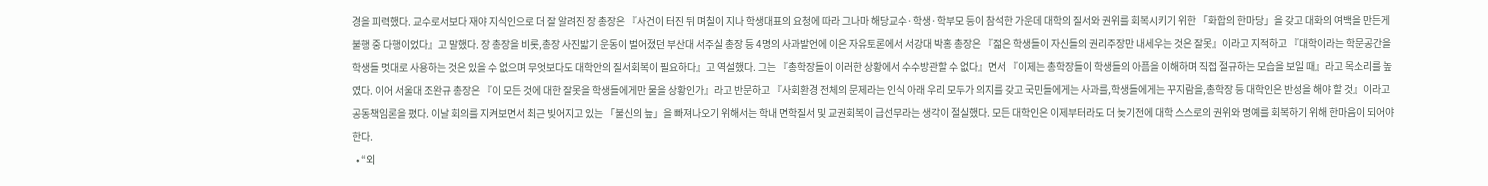경을 피력했다. 교수로서보다 재야 지식인으로 더 잘 알려진 장 총장은 『사건이 터진 뒤 며칠이 지나 학생대표의 요청에 따라 그나마 해당교수·학생·학부모 등이 참석한 가운데 대학의 질서와 권위를 회복시키기 위한 「화합의 한마당」을 갖고 대화의 여백을 만든게 불행 중 다행이었다』고 말했다. 장 총장을 비롯,총장 사진밟기 운동이 벌어졌던 부산대 서주실 총장 등 4명의 사과발언에 이은 자유토론에서 서강대 박홍 총장은 『젊은 학생들이 자신들의 권리주장만 내세우는 것은 잘못』이라고 지적하고 『대학이라는 학문공간을 학생들 멋대로 사용하는 것은 있을 수 없으며 무엇보다도 대학안의 질서회복이 필요하다』고 역설했다. 그는 『총학장들이 이러한 상황에서 수수방관할 수 없다』면서 『이제는 총학장들이 학생들의 아픔을 이해하며 직접 절규하는 모습을 보일 때』라고 목소리를 높였다. 이어 서울대 조완규 총장은 『이 모든 것에 대한 잘못을 학생들에게만 물을 상황인가』라고 반문하고 『사회환경 전체의 문제라는 인식 아래 우리 모두가 의지를 갖고 국민들에게는 사과를,학생들에게는 꾸지람을,총학장 등 대학인은 반성을 해야 할 것』이라고 공동책임론을 폈다. 이날 회의를 지켜보면서 최근 빚어지고 있는 「불신의 늪」을 빠져나오기 위해서는 학내 면학질서 및 교권회복이 급선무라는 생각이 절실했다. 모든 대학인은 이제부터라도 더 늦기전에 대학 스스로의 권위와 명예를 회복하기 위해 한마음이 되어야 한다.
  • “외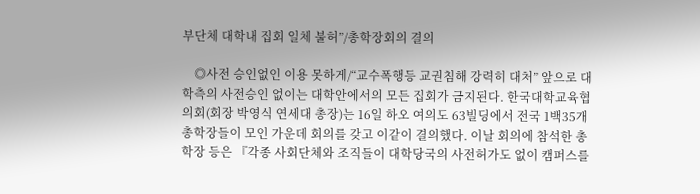부단체 대학내 집회 일체 불허”/총학장회의 결의

    ◎사전 승인없인 이용 못하게/“교수폭행등 교권침해 강력히 대처” 앞으로 대학측의 사전승인 없이는 대학안에서의 모든 집회가 금지된다. 한국대학교육협의회(회장 박영식 연세대 총장)는 16일 하오 여의도 63빌딩에서 전국 1백35개 총학장들이 모인 가운데 회의를 갖고 이같이 결의했다. 이날 회의에 참석한 총학장 등은 『각종 사회단체와 조직들이 대학당국의 사전허가도 없이 캠퍼스를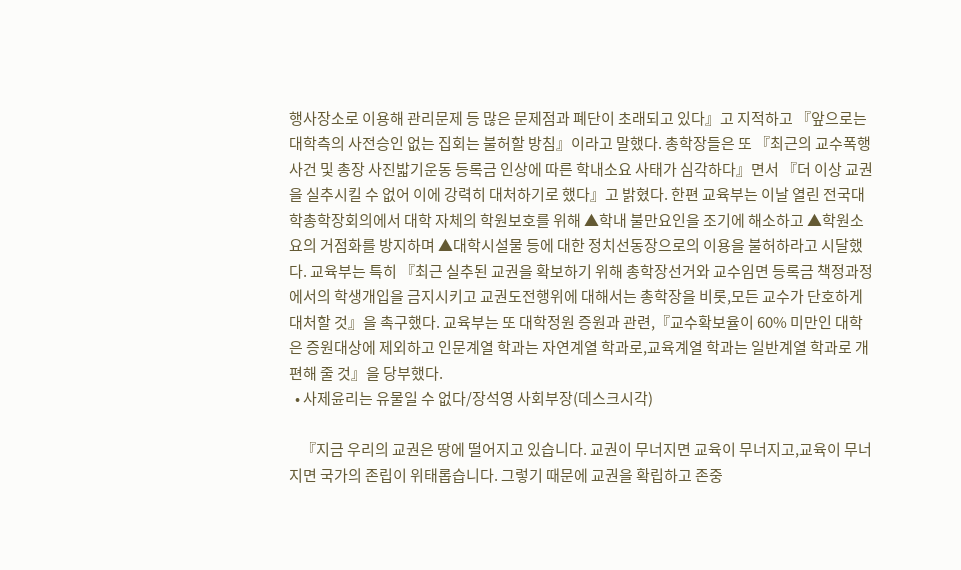행사장소로 이용해 관리문제 등 많은 문제점과 폐단이 초래되고 있다』고 지적하고 『앞으로는 대학측의 사전승인 없는 집회는 불허할 방침』이라고 말했다. 총학장들은 또 『최근의 교수폭행 사건 및 총장 사진밟기운동 등록금 인상에 따른 학내소요 사태가 심각하다』면서 『더 이상 교권을 실추시킬 수 없어 이에 강력히 대처하기로 했다』고 밝혔다. 한편 교육부는 이날 열린 전국대학총학장회의에서 대학 자체의 학원보호를 위해 ▲학내 불만요인을 조기에 해소하고 ▲학원소요의 거점화를 방지하며 ▲대학시설물 등에 대한 정치선동장으로의 이용을 불허하라고 시달했다. 교육부는 특히 『최근 실추된 교권을 확보하기 위해 총학장선거와 교수임면 등록금 책정과정에서의 학생개입을 금지시키고 교권도전행위에 대해서는 총학장을 비롯,모든 교수가 단호하게 대처할 것』을 촉구했다. 교육부는 또 대학정원 증원과 관련,『교수확보율이 60% 미만인 대학은 증원대상에 제외하고 인문계열 학과는 자연계열 학과로,교육계열 학과는 일반계열 학과로 개편해 줄 것』을 당부했다.
  • 사제윤리는 유물일 수 없다/장석영 사회부장(데스크시각)

    『지금 우리의 교권은 땅에 떨어지고 있습니다. 교권이 무너지면 교육이 무너지고,교육이 무너지면 국가의 존립이 위태롭습니다. 그렇기 때문에 교권을 확립하고 존중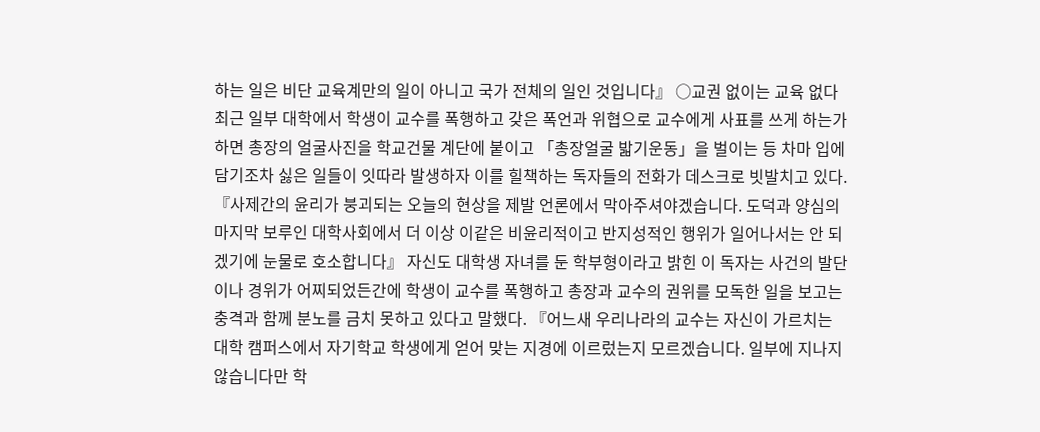하는 일은 비단 교육계만의 일이 아니고 국가 전체의 일인 것입니다』 ○교권 없이는 교육 없다 최근 일부 대학에서 학생이 교수를 폭행하고 갖은 폭언과 위협으로 교수에게 사표를 쓰게 하는가 하면 총장의 얼굴사진을 학교건물 계단에 붙이고 「총장얼굴 밟기운동」을 벌이는 등 차마 입에 담기조차 싫은 일들이 잇따라 발생하자 이를 힐책하는 독자들의 전화가 데스크로 빗발치고 있다. 『사제간의 윤리가 붕괴되는 오늘의 현상을 제발 언론에서 막아주셔야겠습니다. 도덕과 양심의 마지막 보루인 대학사회에서 더 이상 이같은 비윤리적이고 반지성적인 행위가 일어나서는 안 되겠기에 눈물로 호소합니다』 자신도 대학생 자녀를 둔 학부형이라고 밝힌 이 독자는 사건의 발단이나 경위가 어찌되었든간에 학생이 교수를 폭행하고 총장과 교수의 권위를 모독한 일을 보고는 충격과 함께 분노를 금치 못하고 있다고 말했다. 『어느새 우리나라의 교수는 자신이 가르치는 대학 캠퍼스에서 자기학교 학생에게 얻어 맞는 지경에 이르렀는지 모르겠습니다. 일부에 지나지 않습니다만 학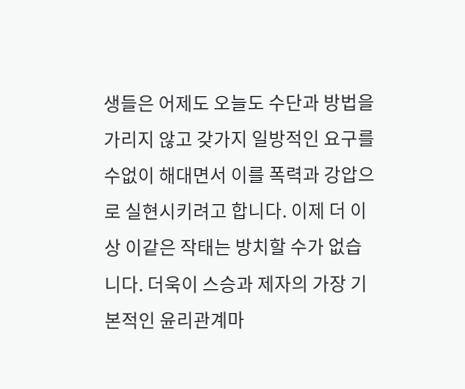생들은 어제도 오늘도 수단과 방법을 가리지 않고 갖가지 일방적인 요구를 수없이 해대면서 이를 폭력과 강압으로 실현시키려고 합니다. 이제 더 이상 이같은 작태는 방치할 수가 없습니다. 더욱이 스승과 제자의 가장 기본적인 윤리관계마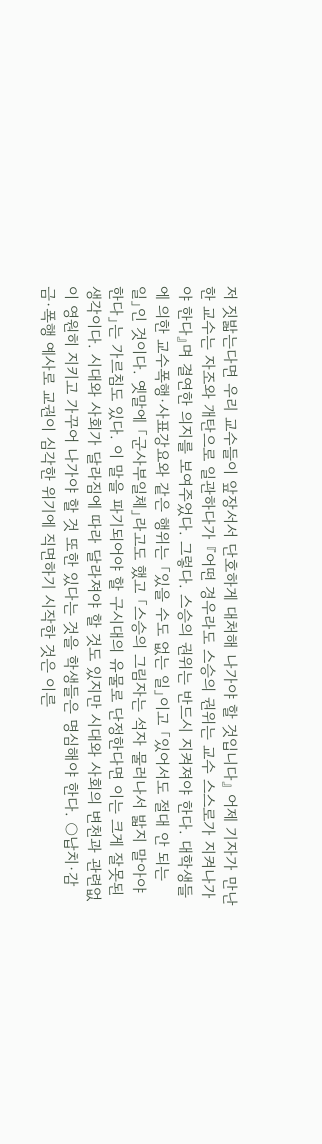저 짓밟는다면 우리 교수들이 앞장서서 단호하게 대처해 나가야 할 것입니다』 어제 기자가 만난 한 교수는 자조와 개탄으로 일관하다가 『어떤 경우라도 스승의 권위는 교수 스스로가 지켜나가야 한다』며 결연한 의지를 보여주었다. 그렇다. 스승의 권위는 반드시 지켜져야 한다. 대학생들에 의한 교수폭행·사표강요와 같은 행위는 「있을 수도 없는 일」이고 「있어서도 절대 안 되는 일」인 것이다. 옛말에 「군사부일체」라고도 했고 「스승의 그림자는 석자 물러나서 밟지 말아야 한다」는 가르침도 있다. 이 말을 파기되어야 할 구시대의 유물로 단정한다면 이는 크게 잘못된 생각이다. 시대와 사회가 달라짐에 따라 달라져야 할 것도 있지만 시대와 사회의 변천과 관련없이 영원히 지키고 가꾸어 나가야 할 것 또한 있다는 것을 학생들은 명심해야 한다. ○납치·감금·폭행 예사로 교권이 심각한 위기에 직면하기 시작한 것은 이른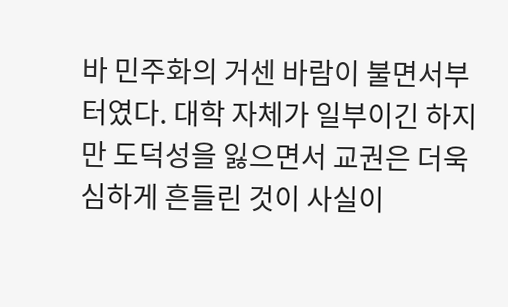바 민주화의 거센 바람이 불면서부터였다. 대학 자체가 일부이긴 하지만 도덕성을 잃으면서 교권은 더욱 심하게 흔들린 것이 사실이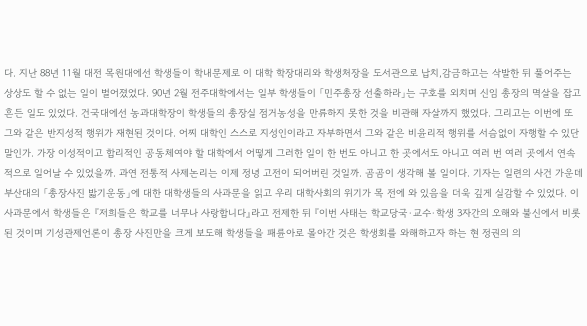다. 지난 88년 11월 대전 목원대에선 학생들이 학내문제로 이 대학 학장대리와 학생처장을 도서관으로 납치,감금하고는 삭발한 뒤 풀어주는 상상도 할 수 없는 일이 벌어졌었다. 90년 2월 전주대학에서는 일부 학생들이 「민주총장 선출하라」는 구호를 외치며 신임 총장의 멱살을 잡고 흔든 일도 있었다. 건국대에선 농과대학장이 학생들의 총장실 점거농성을 만류하지 못한 것을 비관해 자살까지 했었다. 그리고는 이번에 또 그와 같은 반지성적 행위가 재현된 것이다. 어찌 대학인 스스로 지성인이라고 자부하면서 그와 같은 비윤리적 행위를 서슴없이 자행할 수 있단 말인가. 가장 이성적이고 합리적인 공동체여야 할 대학에서 어떻게 그러한 일이 한 번도 아니고 한 곳에서도 아니고 여러 번 여러 곳에서 연속적으로 일어날 수 있었을까. 과연 전통적 사제논리는 이제 정녕 고전이 되어버린 것일까. 곰곰이 생각해 볼 일이다. 기자는 일련의 사건 가운데 부산대의 「총장사진 밟기운동」에 대한 대학생들의 사과문을 읽고 우리 대학사회의 위기가 목 전에 와 있음을 더욱 깊게 실감할 수 있었다. 이 사과문에서 학생들은 『저희들은 학교를 너무나 사랑합니다』라고 전제한 뒤 『이번 사태는 학교당국·교수·학생 3자간의 오해와 불신에서 비롯된 것이며 기성관제언론이 총장 사진만을 크게 보도해 학생들을 패륜아로 몰아간 것은 학생회를 와해하고자 하는 현 정권의 의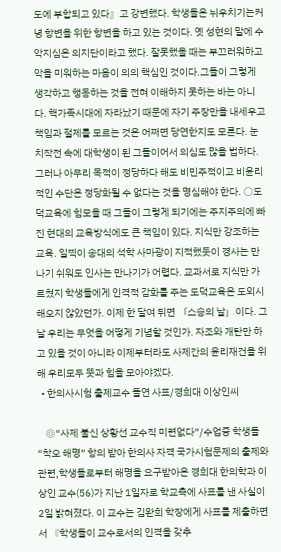도에 부합되고 있다』고 강변했다. 학생들은 뉘우치기는커녕 항변을 위한 항변을 하고 있는 것이다. 옛 성현의 말에 수악지심은 의지단이라고 했다. 잘못했을 때는 부끄러워하고 악을 미워하는 마음이 의의 핵심인 것이다.그들이 그렇게 생각하고 행동하는 것을 전혀 이해하지 못하는 바는 아니다. 핵가족시대에 자라났기 때문에 자기 주장만을 내세우고 책임과 절제를 모르는 것은 어쩌면 당연한지도 모른다. 눈치작전 속에 대학생이 된 그들이어서 의심도 많을 법하다. 그러나 아무리 목적이 정당하다 해도 비민주적이고 비윤리적인 수단은 정당화될 수 없다는 것을 명심해야 한다. ○도덕교육에 힘모을 때 그들이 그렇게 되기에는 주지주의에 빠진 현대의 교육방식에도 큰 책임이 있다. 지식만 강조하는 교육. 일찍이 송대의 석학 사마광이 지적했듯이 경사는 만나기 쉬워도 인사는 만나기가 어렵다. 교과서로 지식만 가르쳤지 학생들에게 인격적 감화를 주는 도덕교육은 도외시해오지 않았던가. 이제 한 달여 뒤면 「스승의 날」이다. 그날 우리는 무엇을 어떻게 기념할 것인가. 자조와 개탄만 하고 있을 것이 아니라 이제부터라도 사제간의 윤리재건을 위해 우리모두 뜻과 힘을 모아야겠다.
  • 한의사시험 출제교수 돌연 사표/경희대 이상인씨

    ◎“사제 불신 상황선 교수직 미련없다”/수업중 학생들 “착오 해명” 항의 받아 한의사 자격 국가시험문제의 출제와 관련,학생들로부터 해명을 요구받아온 경희대 한의학과 이상인 교수(56)가 지난 1일자로 학교측에 사표를 낸 사실이 2일 밝혀졌다. 이 교수는 김완희 학장에게 사표를 제출하면서 『학생들이 교수로서의 인격을 갖추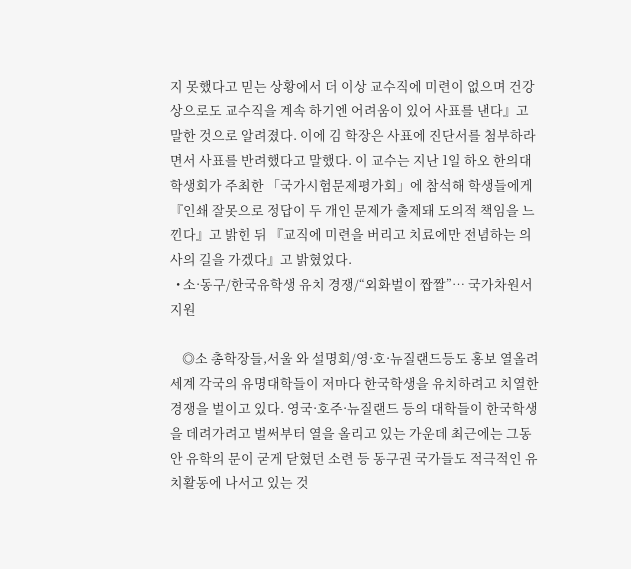지 못했다고 믿는 상황에서 더 이상 교수직에 미련이 없으며 건강상으로도 교수직을 계속 하기엔 어려움이 있어 사표를 낸다』고 말한 것으로 알려졌다. 이에 김 학장은 사표에 진단서를 첨부하라면서 사표를 반려했다고 말했다. 이 교수는 지난 1일 하오 한의대학생회가 주최한 「국가시험문제평가회」에 참석해 학생들에게 『인쇄 잘못으로 정답이 두 개인 문제가 출제돼 도의적 책임을 느낀다』고 밝힌 뒤 『교직에 미련을 버리고 치료에만 전념하는 의사의 길을 가겠다』고 밝혔었다.
  • 소·동구/한국유학생 유치 경쟁/“외화벌이 짭짤”… 국가차원서 지원

    ◎소 총학장들,서울 와 설명회/영·호·뉴질랜드등도 홍보 열올려 세계 각국의 유명대학들이 저마다 한국학생을 유치하려고 치열한 경쟁을 벌이고 있다. 영국·호주·뉴질랜드 등의 대학들이 한국학생을 데려가려고 벌써부터 열을 올리고 있는 가운데 최근에는 그동안 유학의 문이 굳게 닫혔던 소련 등 동구권 국가들도 적극적인 유치활동에 나서고 있는 것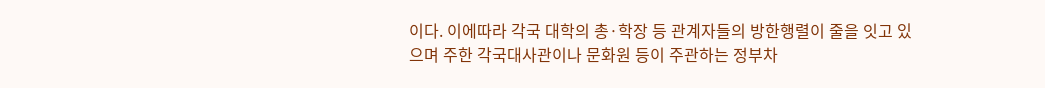이다. 이에따라 각국 대학의 총·학장 등 관계자들의 방한행렬이 줄을 잇고 있으며 주한 각국대사관이나 문화원 등이 주관하는 정부차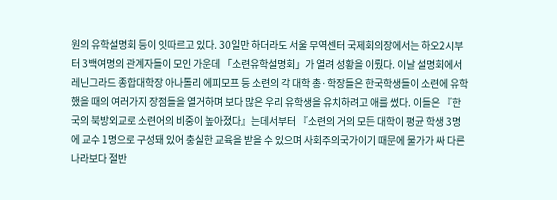원의 유학설명회 등이 잇따르고 있다. 30일만 하더라도 서울 무역센터 국제회의장에서는 하오2시부터 3백여명의 관계자들이 모인 가운데 「소련유학설명회」가 열려 성황을 이뤘다. 이날 설명회에서 레닌그라드 종합대학장 아나톨리 에피모프 등 소련의 각 대학 총·학장들은 한국학생들이 소련에 유학했을 때의 여러가지 장점들을 열거하며 보다 많은 우리 유학생을 유치하려고 애를 썼다. 이들은 『한국의 북방외교로 소련어의 비중이 높아졌다』는데서부터 『소련의 거의 모든 대학이 평균 학생 3명에 교수 1명으로 구성돼 있어 충실한 교육을 받을 수 있으며 사회주의국가이기 때문에 물가가 싸 다른 나라보다 절반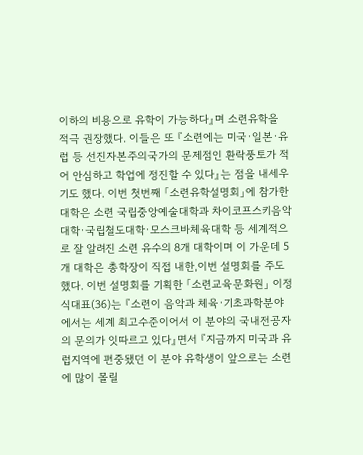이하의 비용으로 유학이 가능하다』며 소련유학을 적극 권장했다. 이들은 또 『소련에는 미국·일본·유럽 등 선진자본주의국가의 문제점인 환락풍토가 적어 안심하고 학업에 정진할 수 있다』는 점을 내세우기도 했다. 이번 첫번째 「소련유학설명회」에 참가한 대학은 소련 국립중앙예술대학과 차이코프스키음악대학·국립철도대학·모스크바체육대학 등 세계적으로 잘 알려진 소련 유수의 8개 대학이며 이 가운데 5개 대학은 총학장이 직접 내한,이번 설명회를 주도했다. 이번 설명회를 기획한 「소련교육문화원」 이정식대표(36)는 『소련이 음악과 체육·기초과학분야에서는 세계 최고수준이어서 이 분야의 국내전공자의 문의가 잇따르고 있다』면서 『지금까지 미국과 유럽지역에 편중됐던 이 분야 유학생이 앞으로는 소련에 많이 몰릴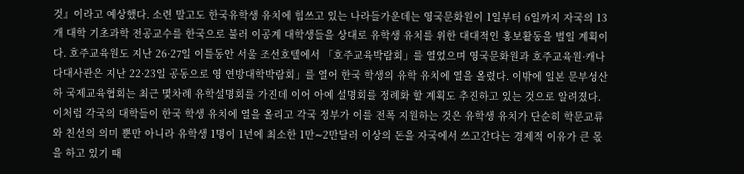것』이라고 예상했다. 소련 말고도 한국유학생 유치에 힘쓰고 있는 나라들가운데는 영국문화원이 1일부터 6일까지 자국의 13개 대학 기초과학 전공교수를 한국으로 불러 이공계 대학생들을 상대로 유학생 유치를 위한 대대적인 홍보활동을 벌일 계획이다. 호주교육원도 지난 26·27일 이틀동안 서울 조선호텔에서 「호주교육박람회」를 열었으며 영국문화원과 호주교육원·캐나다대사관은 지난 22·23일 공동으로 영 연방대학박람회」를 열어 한국 학생의 유학 유치에 열을 올렸다. 이밖에 일본 문부성산하 국제교육협회는 최근 몇차례 유학설명회를 가진데 이어 아예 설명회를 정례화 할 계획도 추진하고 있는 것으로 알려졌다. 이처럼 각국의 대학들이 한국 학생 유치에 열을 올리고 각국 정부가 이를 전폭 지원하는 것은 유학생 유치가 단순히 학문교류와 친선의 의미 뿐만 아니라 유학생 1명이 1년에 최소한 1만∼2만달러 이상의 돈을 자국에서 쓰고간다는 경제적 이유가 큰 몫을 하고 있기 때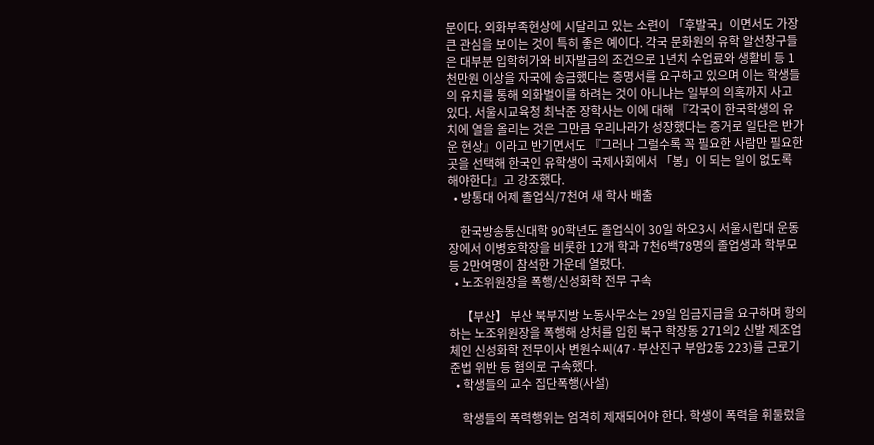문이다. 외화부족현상에 시달리고 있는 소련이 「후발국」이면서도 가장 큰 관심을 보이는 것이 특히 좋은 예이다. 각국 문화원의 유학 알선창구들은 대부분 입학허가와 비자발급의 조건으로 1년치 수업료와 생활비 등 1천만원 이상을 자국에 송금했다는 증명서를 요구하고 있으며 이는 학생들의 유치를 통해 외화벌이를 하려는 것이 아니냐는 일부의 의혹까지 사고 있다. 서울시교육청 최낙준 장학사는 이에 대해 『각국이 한국학생의 유치에 열을 올리는 것은 그만큼 우리나라가 성장했다는 증거로 일단은 반가운 현상』이라고 반기면서도 『그러나 그럴수록 꼭 필요한 사람만 필요한 곳을 선택해 한국인 유학생이 국제사회에서 「봉」이 되는 일이 없도록 해야한다』고 강조했다.
  • 방통대 어제 졸업식/7천여 새 학사 배출

    한국방송통신대학 90학년도 졸업식이 30일 하오3시 서울시립대 운동장에서 이병호학장을 비롯한 12개 학과 7천6백78명의 졸업생과 학부모 등 2만여명이 참석한 가운데 열렸다.
  • 노조위원장을 폭행/신성화학 전무 구속

    【부산】 부산 북부지방 노동사무소는 29일 임금지급을 요구하며 항의하는 노조위원장을 폭행해 상처를 입힌 북구 학장동 271의2 신발 제조업체인 신성화학 전무이사 변원수씨(47·부산진구 부암2동 223)를 근로기준법 위반 등 혐의로 구속했다.
  • 학생들의 교수 집단폭행(사설)

    학생들의 폭력행위는 엄격히 제재되어야 한다. 학생이 폭력을 휘둘렀을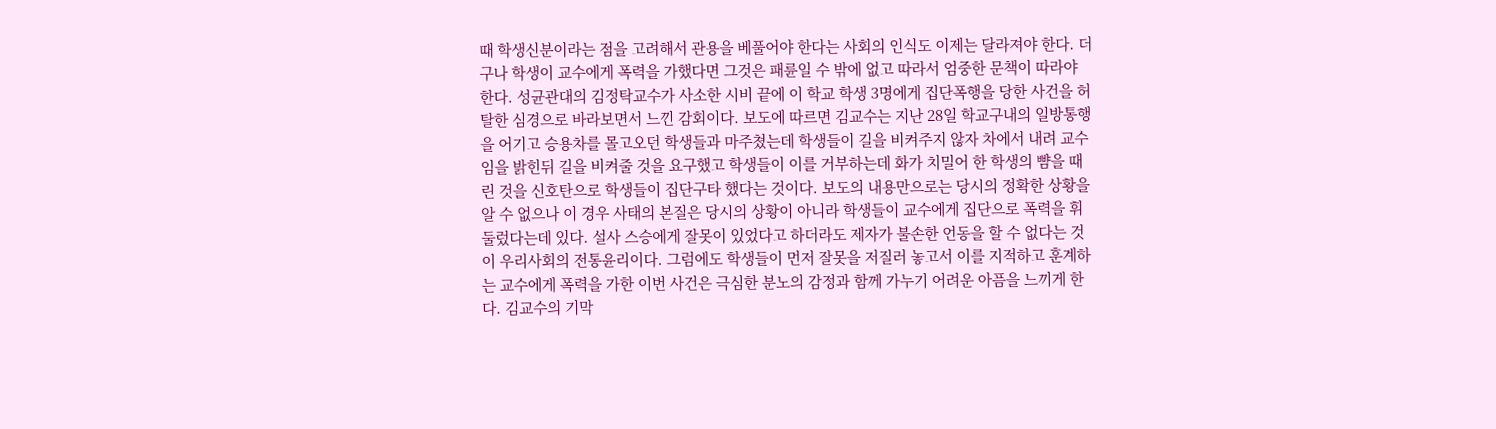때 학생신분이라는 점을 고려해서 관용을 베풀어야 한다는 사회의 인식도 이제는 달라져야 한다. 더구나 학생이 교수에게 폭력을 가했다면 그것은 패륜일 수 밖에 없고 따라서 엄중한 문책이 따라야 한다. 성균관대의 김정탁교수가 사소한 시비 끝에 이 학교 학생 3명에게 집단폭행을 당한 사건을 허탈한 심경으로 바라보면서 느낀 감회이다. 보도에 따르면 김교수는 지난 28일 학교구내의 일방통행을 어기고 승용차를 몰고오던 학생들과 마주쳤는데 학생들이 길을 비켜주지 않자 차에서 내려 교수임을 밝힌뒤 길을 비켜줄 것을 요구했고 학생들이 이를 거부하는데 화가 치밀어 한 학생의 뺨을 때린 것을 신호탄으로 학생들이 집단구타 했다는 것이다. 보도의 내용만으로는 당시의 정확한 상황을 알 수 없으나 이 경우 사태의 본질은 당시의 상황이 아니라 학생들이 교수에게 집단으로 폭력을 휘둘렀다는데 있다. 설사 스승에게 잘못이 있었다고 하더라도 제자가 불손한 언동을 할 수 없다는 것이 우리사회의 전통윤리이다. 그럼에도 학생들이 먼저 잘못을 저질러 놓고서 이를 지적하고 훈계하는 교수에게 폭력을 가한 이번 사건은 극심한 분노의 감정과 함께 가누기 어려운 아픔을 느끼게 한다. 김교수의 기막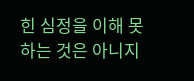힌 심정을 이해 못하는 것은 아니지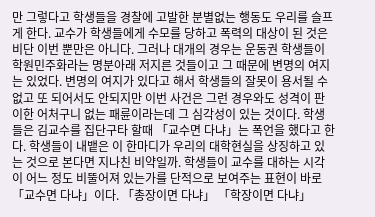만 그렇다고 학생들을 경찰에 고발한 분별없는 행동도 우리를 슬프게 한다. 교수가 학생들에게 수모를 당하고 폭력의 대상이 된 것은 비단 이번 뿐만은 아니다. 그러나 대개의 경우는 운동권 학생들이 학원민주화라는 명분아래 저지른 것들이고 그 때문에 변명의 여지는 있었다. 변명의 여지가 있다고 해서 학생들의 잘못이 용서될 수 없고 또 되어서도 안되지만 이번 사건은 그런 경우와도 성격이 판이한 어처구니 없는 패륜이라는데 그 심각성이 있는 것이다. 학생들은 김교수를 집단구타 할때 「교수면 다냐」는 폭언을 했다고 한다. 학생들이 내뱉은 이 한마디가 우리의 대학현실을 상징하고 있는 것으로 본다면 지나친 비약일까. 학생들이 교수를 대하는 시각이 어느 정도 비뚤어져 있는가를 단적으로 보여주는 표현이 바로 「교수면 다냐」이다. 「총장이면 다냐」 「학장이면 다냐」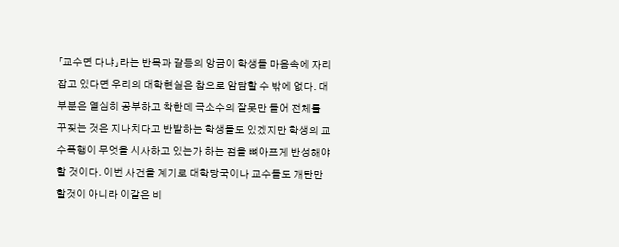「교수면 다냐」라는 반목과 갈등의 앙금이 학생들 마음속에 자리잡고 있다면 우리의 대학현실은 참으로 암담할 수 밖에 없다. 대부분은 열심히 공부하고 착한데 극소수의 잘못만 들어 전체를 꾸짖는 것은 지나치다고 반발하는 학생들도 있겠지만 학생의 교수폭행이 무엇을 시사하고 있는가 하는 점을 뼈아프게 반성해야 할 것이다. 이번 사건을 계기로 대학당국이나 교수들도 개탄만 할것이 아니라 이같은 비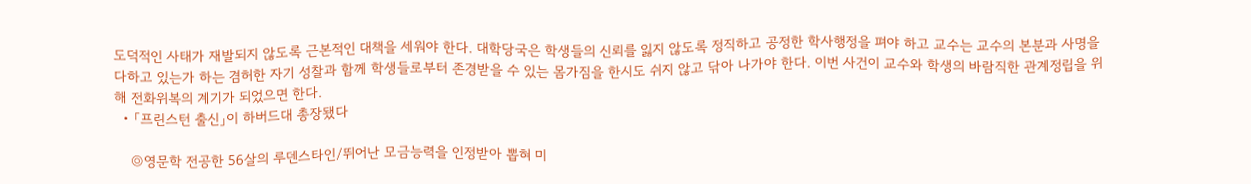도덕적인 사태가 재발되지 않도록 근본적인 대책을 세워야 한다. 대학당국은 학생들의 신뢰를 잃지 않도록 정직하고 공정한 학사행정을 펴야 하고 교수는 교수의 본분과 사명을 다하고 있는가 하는 겸허한 자기 성찰과 함께 학생들로부터 존경받을 수 있는 몸가짐을 한시도 쉬지 않고 닦아 나가야 한다. 이번 사건이 교수와 학생의 바람직한 관계정립을 위해 전화위복의 계기가 되었으면 한다.
  • 「프린스턴 출신」이 하버드대 총장됐다

    ◎영문학 전공한 56살의 루덴스타인/뛰어난 모금능력을 인정받아 뽑혀 미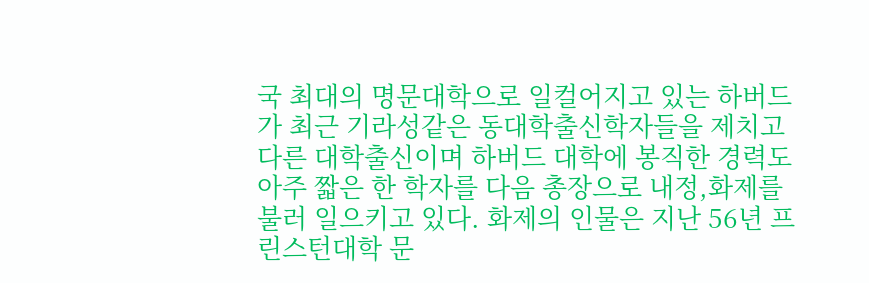국 최대의 명문대학으로 일컬어지고 있는 하버드가 최근 기라성같은 동대학출신학자들을 제치고 다른 대학출신이며 하버드 대학에 봉직한 경력도 아주 짧은 한 학자를 다음 총장으로 내정,화제를 불러 일으키고 있다. 화제의 인물은 지난 56년 프린스턴대학 문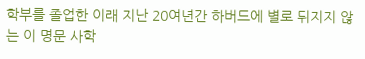학부를 졸업한 이래 지난 20여년간 하버드에 별로 뒤지지 않는 이 명문 사학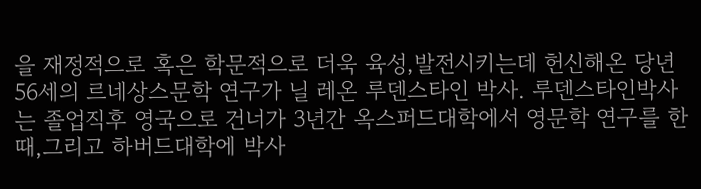을 재정적으로 혹은 학문적으로 더욱 육성,발전시키는데 헌신해온 당년 56세의 르네상스문학 연구가 닐 레온 루덴스타인 박사. 루덴스타인박사는 졸업직후 영국으로 건너가 3년간 옥스퍼드대학에서 영문학 연구를 한때,그리고 하버드대학에 박사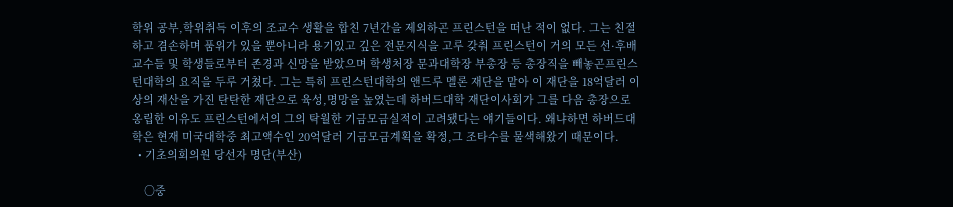학위 공부,학위취득 이후의 조교수 생활을 합친 7년간을 제외하곤 프린스턴을 떠난 적이 없다. 그는 친절하고 겸손하며 품위가 있을 뿐아니라 용기있고 깊은 전문지식을 고루 갖춰 프린스턴이 거의 모든 선·후배 교수들 및 학생들로부터 존경과 신망을 받았으며 학생처장 문과대학장 부총장 등 총장직을 빼놓곤프린스턴대학의 요직을 두루 거쳤다. 그는 특히 프린스턴대학의 앤드루 멜론 재단을 맡아 이 재단을 18억달러 이상의 재산을 가진 탄탄한 재단으로 육성,명망을 높였는데 하버드대학 재단이사회가 그를 다음 총장으로 옹립한 이유도 프린스턴에서의 그의 탁월한 기금모금실적이 고려됐다는 얘기들이다. 왜냐하면 하버드대학은 현재 미국대학중 최고액수인 20억달러 기금모금계획을 확정,그 조타수를 물색해왔기 때문이다.
  • 기초의회의원 당선자 명단(부산)

    ○중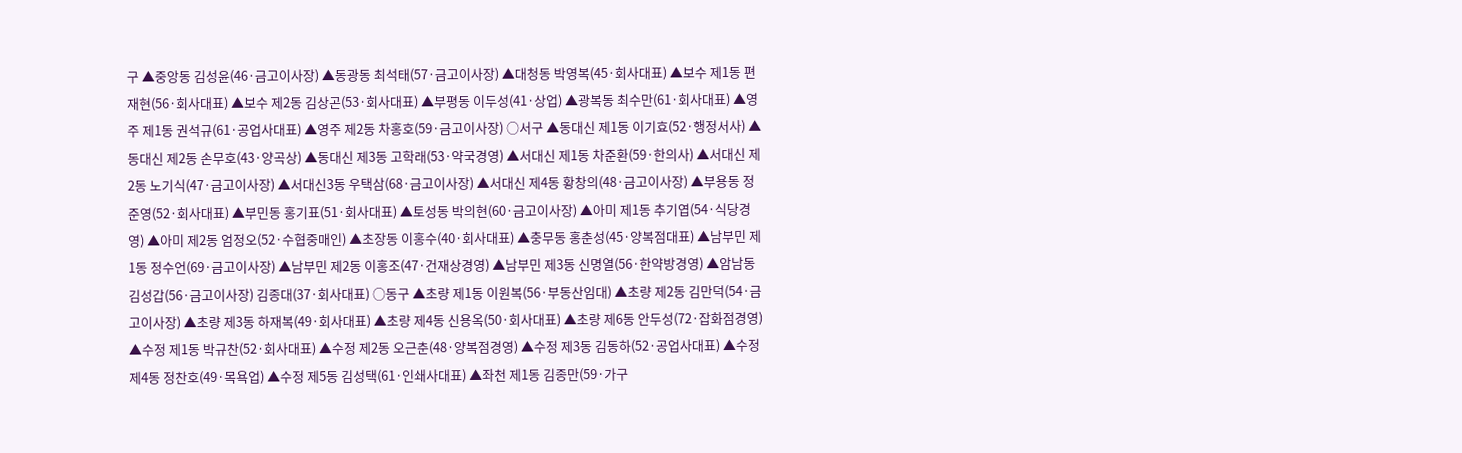구 ▲중앙동 김성윤(46·금고이사장) ▲동광동 최석태(57·금고이사장) ▲대청동 박영복(45·회사대표) ▲보수 제1동 편재현(56·회사대표) ▲보수 제2동 김상곤(53·회사대표) ▲부평동 이두성(41·상업) ▲광복동 최수만(61·회사대표) ▲영주 제1동 권석규(61·공업사대표) ▲영주 제2동 차홍호(59·금고이사장) ○서구 ▲동대신 제1동 이기효(52·행정서사) ▲동대신 제2동 손무호(43·양곡상) ▲동대신 제3동 고학래(53·약국경영) ▲서대신 제1동 차준환(59·한의사) ▲서대신 제2동 노기식(47·금고이사장) ▲서대신3동 우택삼(68·금고이사장) ▲서대신 제4동 황창의(48·금고이사장) ▲부용동 정준영(52·회사대표) ▲부민동 홍기표(51·회사대표) ▲토성동 박의현(60·금고이사장) ▲아미 제1동 추기엽(54·식당경영) ▲아미 제2동 엄정오(52·수협중매인) ▲초장동 이홍수(40·회사대표) ▲충무동 홍춘성(45·양복점대표) ▲남부민 제1동 정수언(69·금고이사장) ▲남부민 제2동 이홍조(47·건재상경영) ▲남부민 제3동 신명열(56·한약방경영) ▲암남동 김성갑(56·금고이사장) 김종대(37·회사대표) ○동구 ▲초량 제1동 이원복(56·부동산임대) ▲초량 제2동 김만덕(54·금고이사장) ▲초량 제3동 하재복(49·회사대표) ▲초량 제4동 신용옥(50·회사대표) ▲초량 제6동 안두성(72·잡화점경영) ▲수정 제1동 박규찬(52·회사대표) ▲수정 제2동 오근춘(48·양복점경영) ▲수정 제3동 김동하(52·공업사대표) ▲수정 제4동 정찬호(49·목욕업) ▲수정 제5동 김성택(61·인쇄사대표) ▲좌천 제1동 김종만(59·가구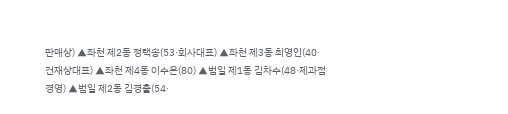판매상) ▲좌천 제2동 정택송(53·회사대표) ▲좌천 제3동 최영인(40·건재상대표) ▲좌천 제4동 이수은(80) ▲범일 제1동 김차수(48·제과점경영) ▲범일 제2동 김경출(54·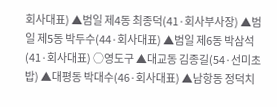회사대표) ▲범일 제4동 최종덕(41·회사부사장) ▲범일 제5동 박두수(44·회사대표) ▲범일 제6동 박삼석(41·회사대표) ○영도구 ▲대교동 김종길(54·선미초밥) ▲대평동 박대수(46·회사대표) ▲남항동 정덕치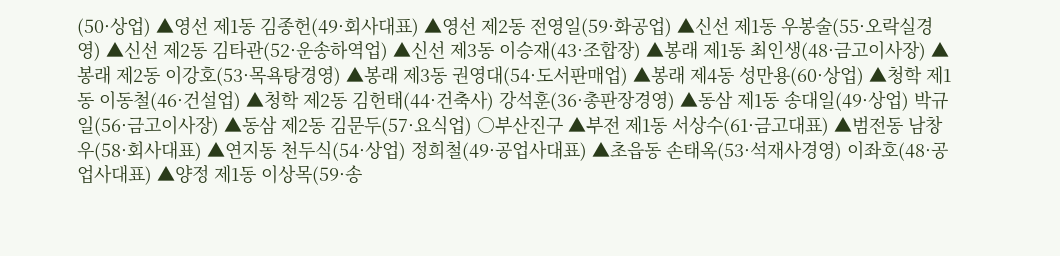(50·상업) ▲영선 제1동 김종헌(49·회사대표) ▲영선 제2동 전영일(59·화공업) ▲신선 제1동 우봉술(55·오락실경영) ▲신선 제2동 김타관(52·운송하역업) ▲신선 제3동 이승재(43·조합장) ▲봉래 제1동 최인생(48·금고이사장) ▲봉래 제2동 이강호(53·목욕탕경영) ▲봉래 제3동 권영대(54·도서판매업) ▲봉래 제4동 성만용(60·상업) ▲청학 제1동 이동철(46·건설업) ▲청학 제2동 김헌태(44·건축사) 강석훈(36·총판장경영) ▲동삼 제1동 송대일(49·상업) 박규일(56·금고이사장) ▲동삼 제2동 김문두(57·요식업) ○부산진구 ▲부전 제1동 서상수(61·금고대표) ▲범전동 남창우(58·회사대표) ▲연지동 천두식(54·상업) 정희철(49·공업사대표) ▲초읍동 손태옥(53·석재사경영) 이좌호(48·공업사대표) ▲양정 제1동 이상목(59·송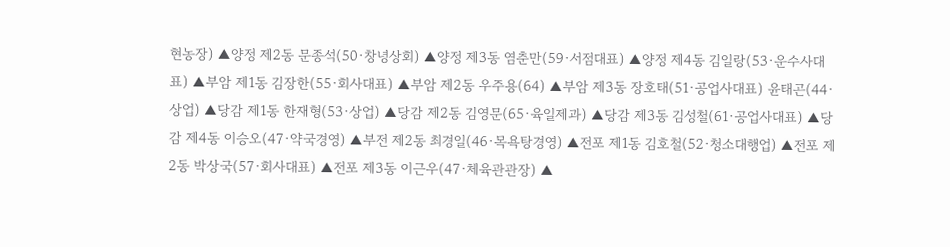현농장) ▲양정 제2동 문종석(50·창녕상회) ▲양정 제3동 염춘만(59·서점대표) ▲양정 제4동 김일랑(53·운수사대표) ▲부암 제1동 김장한(55·회사대표) ▲부암 제2동 우주용(64) ▲부암 제3동 장호태(51·공업사대표) 윤태곤(44·상업) ▲당감 제1동 한재형(53·상업) ▲당감 제2동 김영문(65·육일제과) ▲당감 제3동 김성철(61·공업사대표) ▲당감 제4동 이승오(47·약국경영) ▲부전 제2동 최경일(46·목욕탕경영) ▲전포 제1동 김호철(52·청소대행업) ▲전포 제2동 박상국(57·회사대표) ▲전포 제3동 이근우(47·체육관관장) ▲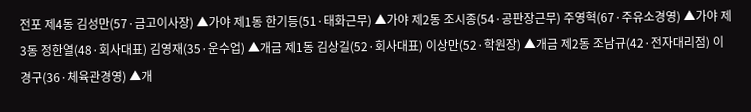전포 제4동 김성만(57·금고이사장) ▲가야 제1동 한기등(51·태화근무) ▲가야 제2동 조시종(54·공판장근무) 주영혁(67·주유소경영) ▲가야 제3동 정한열(48·회사대표) 김영재(35·운수업) ▲개금 제1동 김상길(52·회사대표) 이상만(52·학원장) ▲개금 제2동 조남규(42·전자대리점) 이경구(36·체육관경영) ▲개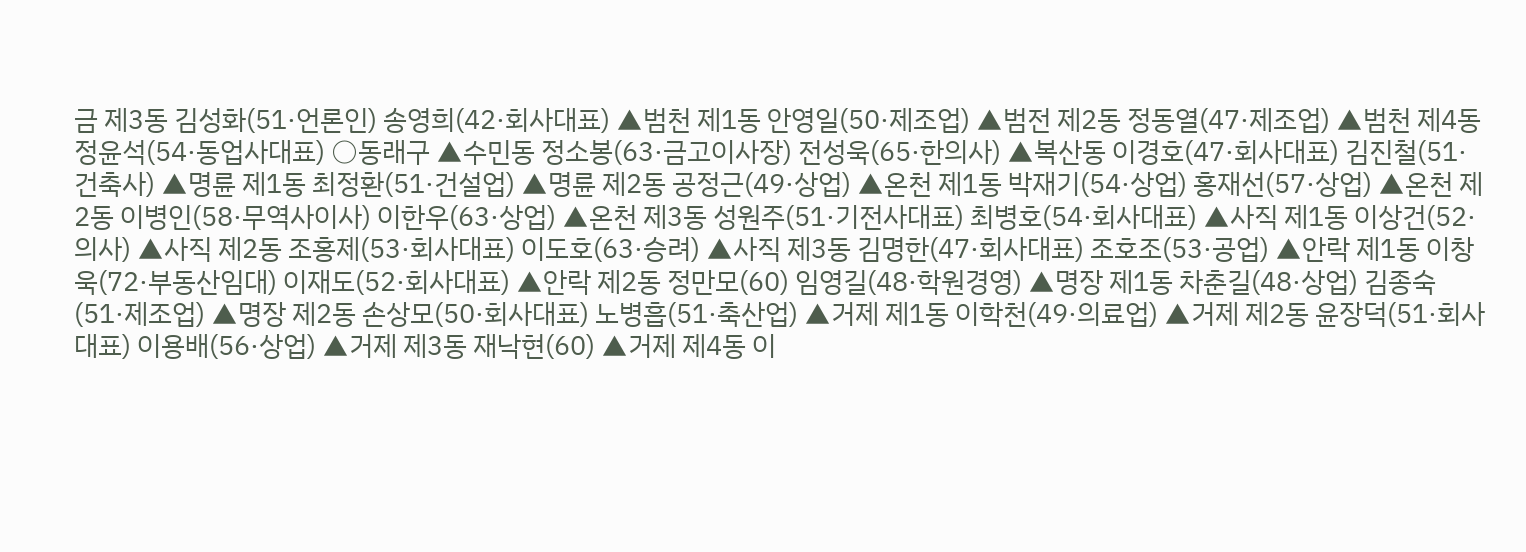금 제3동 김성화(51·언론인) 송영희(42·회사대표) ▲범천 제1동 안영일(50·제조업) ▲범전 제2동 정동열(47·제조업) ▲범천 제4동 정윤석(54·동업사대표) ○동래구 ▲수민동 정소봉(63·금고이사장) 전성욱(65·한의사) ▲복산동 이경호(47·회사대표) 김진철(51·건축사) ▲명륜 제1동 최정환(51·건설업) ▲명륜 제2동 공정근(49·상업) ▲온천 제1동 박재기(54·상업) 홍재선(57·상업) ▲온천 제2동 이병인(58·무역사이사) 이한우(63·상업) ▲온천 제3동 성원주(51·기전사대표) 최병호(54·회사대표) ▲사직 제1동 이상건(52·의사) ▲사직 제2동 조홍제(53·회사대표) 이도호(63·승려) ▲사직 제3동 김명한(47·회사대표) 조호조(53·공업) ▲안락 제1동 이창욱(72·부동산임대) 이재도(52·회사대표) ▲안락 제2동 정만모(60) 임영길(48·학원경영) ▲명장 제1동 차춘길(48·상업) 김종숙(51·제조업) ▲명장 제2동 손상모(50·회사대표) 노병흡(51·축산업) ▲거제 제1동 이학천(49·의료업) ▲거제 제2동 윤장덕(51·회사대표) 이용배(56·상업) ▲거제 제3동 재낙현(60) ▲거제 제4동 이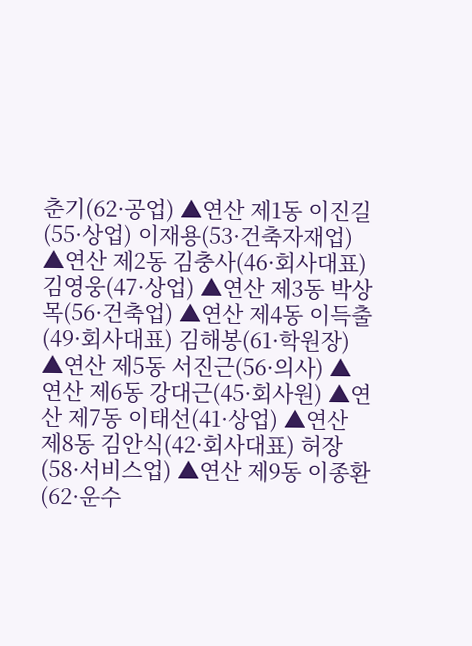춘기(62·공업) ▲연산 제1동 이진길(55·상업) 이재용(53·건축자재업) ▲연산 제2동 김충사(46·회사대표) 김영웅(47·상업) ▲연산 제3동 박상목(56·건축업) ▲연산 제4동 이득출(49·회사대표) 김해봉(61·학원장) ▲연산 제5동 서진근(56·의사) ▲연산 제6동 강대근(45·회사원) ▲연산 제7동 이태선(41·상업) ▲연산 제8동 김안식(42·회사대표) 허장(58·서비스업) ▲연산 제9동 이종환(62·운수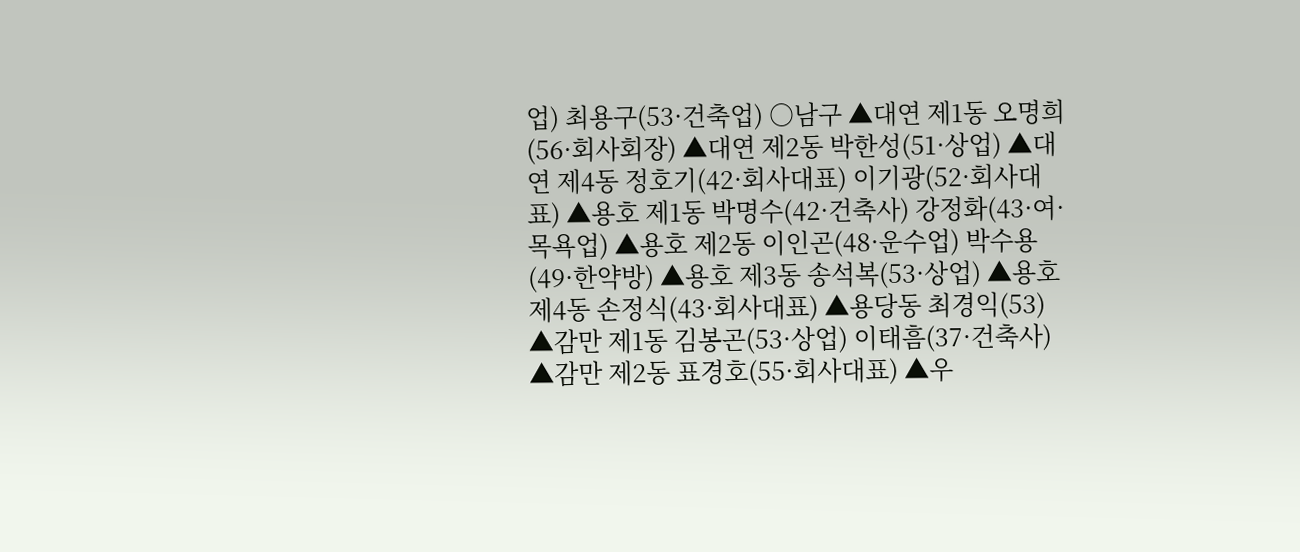업) 최용구(53·건축업) ○남구 ▲대연 제1동 오명희(56·회사회장) ▲대연 제2동 박한성(51·상업) ▲대연 제4동 정호기(42·회사대표) 이기광(52·회사대표) ▲용호 제1동 박명수(42·건축사) 강정화(43·여·목욕업) ▲용호 제2동 이인곤(48·운수업) 박수용(49·한약방) ▲용호 제3동 송석복(53·상업) ▲용호 제4동 손정식(43·회사대표) ▲용당동 최경익(53) ▲감만 제1동 김봉곤(53·상업) 이태흠(37·건축사) ▲감만 제2동 표경호(55·회사대표) ▲우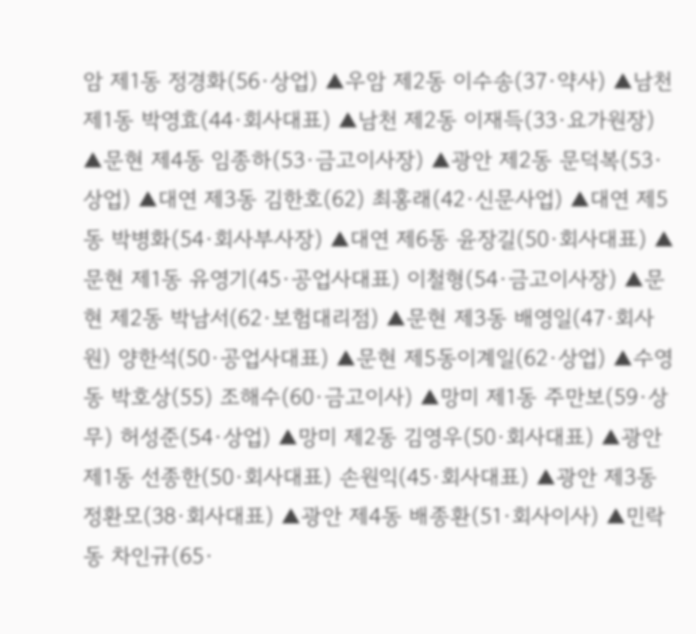암 제1동 정경화(56·상업) ▲우암 제2동 이수송(37·약사) ▲남천 제1동 박영효(44·회사대표) ▲남천 제2동 이재득(33·요가원장) ▲문현 제4동 임종하(53·금고이사장) ▲광안 제2동 문덕복(53·상업) ▲대연 제3동 김한호(62) 최홍래(42·신문사업) ▲대연 제5동 박병화(54·회사부사장) ▲대연 제6동 윤장길(50·회사대표) ▲문현 제1동 유영기(45·공업사대표) 이철형(54·금고이사장) ▲문현 제2동 박남서(62·보험대리점) ▲문현 제3동 배영일(47·회사원) 양한석(50·공업사대표) ▲문현 제5동이계일(62·상업) ▲수영동 박호상(55) 조해수(60·금고이사) ▲망미 제1동 주만보(59·상무) 허성준(54·상업) ▲망미 제2동 김영우(50·회사대표) ▲광안 제1동 선종한(50·회사대표) 손원익(45·회사대표) ▲광안 제3동 정환모(38·회사대표) ▲광안 제4동 배종환(51·회사이사) ▲민락동 차인규(65·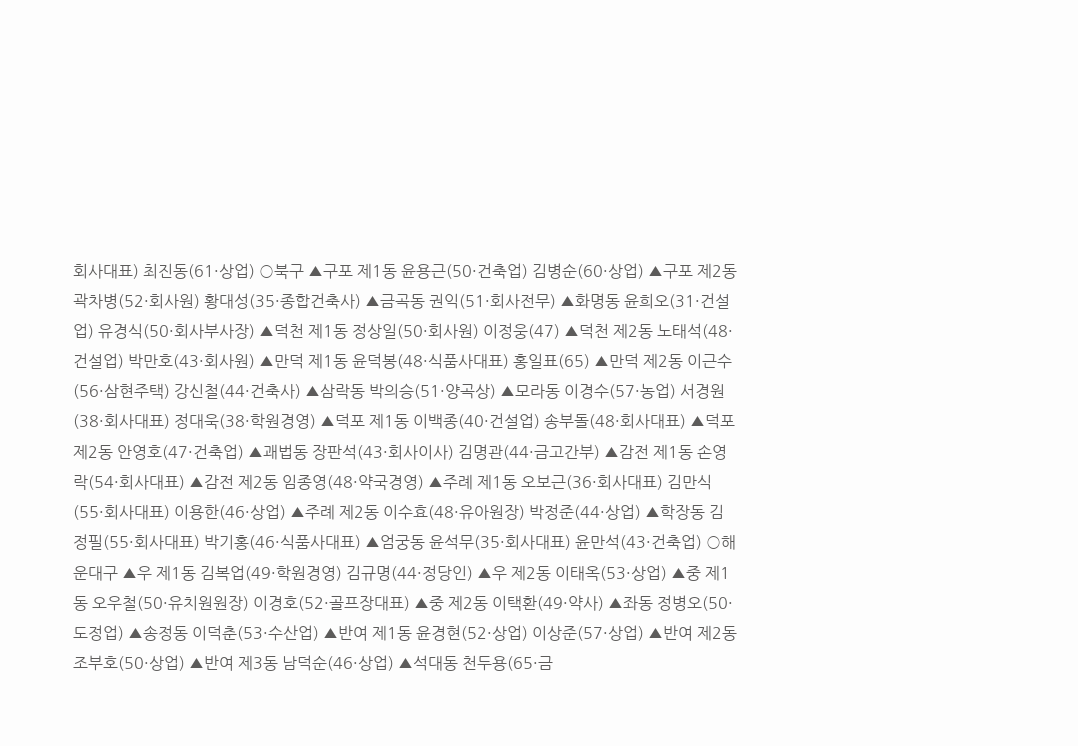회사대표) 최진동(61·상업) ○북구 ▲구포 제1동 윤용근(50·건축업) 김병순(60·상업) ▲구포 제2동 곽차병(52·회사원) 황대성(35·종합건축사) ▲금곡동 권익(51·회사전무) ▲화명동 윤희오(31·건설업) 유경식(50·회사부사장) ▲덕천 제1동 정상일(50·회사원) 이정웅(47) ▲덕천 제2동 노태석(48·건설업) 박만호(43·회사원) ▲만덕 제1동 윤덕봉(48·식품사대표) 홍일표(65) ▲만덕 제2동 이근수(56·삼현주택) 강신철(44·건축사) ▲삼락동 박의승(51·양곡상) ▲모라동 이경수(57·농업) 서경원(38·회사대표) 정대욱(38·학원경영) ▲덕포 제1동 이백종(40·건설업) 송부돌(48·회사대표) ▲덕포 제2동 안영호(47·건축업) ▲괘법동 장판석(43·회사이사) 김명관(44·금고간부) ▲감전 제1동 손영락(54·회사대표) ▲감전 제2동 임종영(48·약국경영) ▲주례 제1동 오보근(36·회사대표) 김만식(55·회사대표) 이용한(46·상업) ▲주례 제2동 이수효(48·유아원장) 박정준(44·상업) ▲학장동 김정필(55·회사대표) 박기홍(46·식품사대표) ▲엄궁동 윤석무(35·회사대표) 윤만석(43·건축업) ○해운대구 ▲우 제1동 김복업(49·학원경영) 김규명(44·정당인) ▲우 제2동 이태옥(53·상업) ▲중 제1동 오우철(50·유치원원장) 이경호(52·골프장대표) ▲중 제2동 이택환(49·약사) ▲좌동 정병오(50·도정업) ▲송정동 이덕춘(53·수산업) ▲반여 제1동 윤경현(52·상업) 이상준(57·상업) ▲반여 제2동 조부호(50·상업) ▲반여 제3동 남덕순(46·상업) ▲석대동 천두용(65·금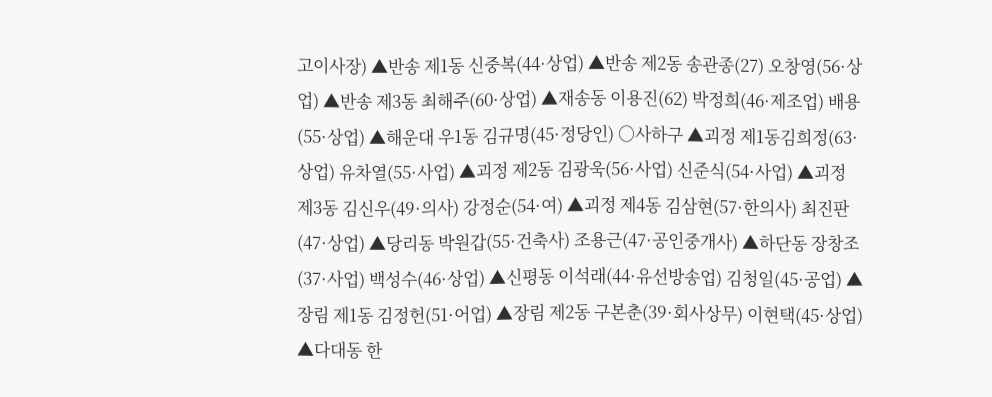고이사장) ▲반송 제1동 신중복(44·상업) ▲반송 제2동 송관종(27) 오창영(56·상업) ▲반송 제3동 최해주(60·상업) ▲재송동 이용진(62) 박정희(46·제조업) 배용(55·상업) ▲해운대 우1동 김규명(45·정당인) ○사하구 ▲괴정 제1동김희정(63·상업) 유차열(55·사업) ▲괴정 제2동 김광욱(56·사업) 신준식(54·사업) ▲괴정 제3동 김신우(49·의사) 강정순(54·여) ▲괴정 제4동 김삼현(57·한의사) 최진판(47·상업) ▲당리동 박원갑(55·건축사) 조용근(47·공인중개사) ▲하단동 장창조(37·사업) 백성수(46·상업) ▲신평동 이석래(44·유선방송업) 김청일(45·공업) ▲장림 제1동 김정헌(51·어업) ▲장림 제2동 구본춘(39·회사상무) 이현택(45·상업) ▲다대동 한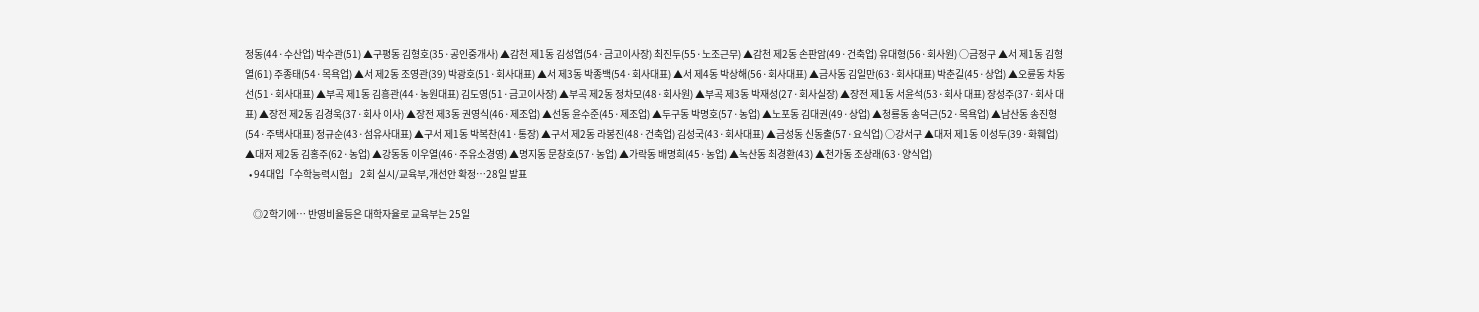정동(44·수산업) 박수관(51) ▲구평동 김형호(35·공인중개사) ▲감천 제1동 김성엽(54·금고이사장) 최진두(55·노조근무) ▲감천 제2동 손판암(49·건축업) 유대형(56·회사원) ○금정구 ▲서 제1동 김형열(61) 주종태(54·목욕업) ▲서 제2동 조영관(39) 박광호(51·회사대표) ▲서 제3동 박종백(54·회사대표) ▲서 제4동 박상해(56·회사대표) ▲금사동 김일만(63·회사대표) 박춘길(45·상업) ▲오륜동 차동선(51·회사대표) ▲부곡 제1동 김흥관(44·농원대표) 김도영(51·금고이사장) ▲부곡 제2동 정차모(48·회사원) ▲부곡 제3동 박재성(27·회사실장) ▲장전 제1동 서윤석(53·회사 대표) 장성주(37·회사 대표) ▲장전 제2동 김경욱(37·회사 이사) ▲장전 제3동 권영식(46·제조업) ▲선동 윤수준(45·제조업) ▲두구동 박명호(57·농업) ▲노포동 김대권(49·상업) ▲청룡동 송덕근(52·목욕업) ▲남산동 송진형(54·주택사대표) 정규순(43·섬유사대표) ▲구서 제1동 박복찬(41·통장) ▲구서 제2동 라봉진(48·건축업) 김성국(43·회사대표) ▲금성동 신동출(57·요식업) ○강서구 ▲대저 제1동 이성두(39·화훼업) ▲대저 제2동 김홍주(62·농업) ▲강동동 이우열(46·주유소경영) ▲명지동 문창호(57·농업) ▲가락동 배명희(45·농업) ▲녹산동 최경환(43) ▲천가동 조상래(63·양식업)
  • 94대입「수학능력시험」 2회 실시/교육부,개선안 확정…28일 발표

    ◎2학기에… 반영비율등은 대학자율로 교육부는 25일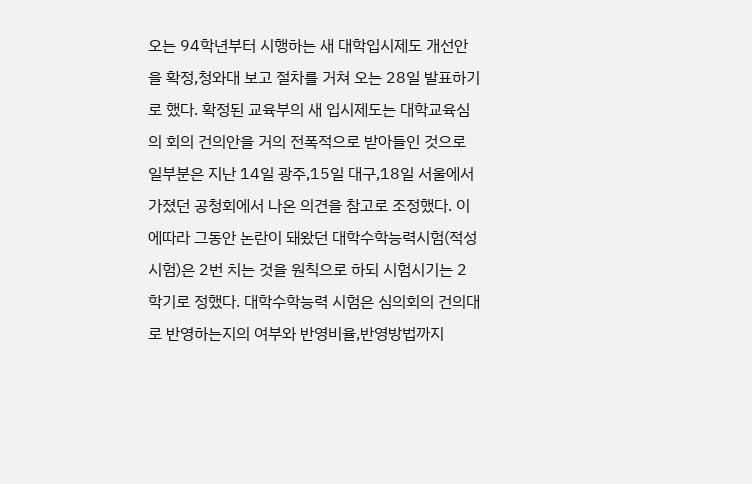오는 94학년부터 시행하는 새 대학입시제도 개선안을 확정,청와대 보고 절차를 거쳐 오는 28일 발표하기로 했다. 확정된 교육부의 새 입시제도는 대학교육심의 회의 건의안을 거의 전폭적으로 받아들인 것으로 일부분은 지난 14일 광주,15일 대구,18일 서울에서 가졌던 공청회에서 나온 의견을 참고로 조정했다. 이에따라 그동안 논란이 돼왔던 대학수학능력시험(적성시험)은 2번 치는 것을 원칙으로 하되 시험시기는 2학기로 정했다. 대학수학능력 시험은 심의회의 건의대로 반영하는지의 여부와 반영비율,반영방법까지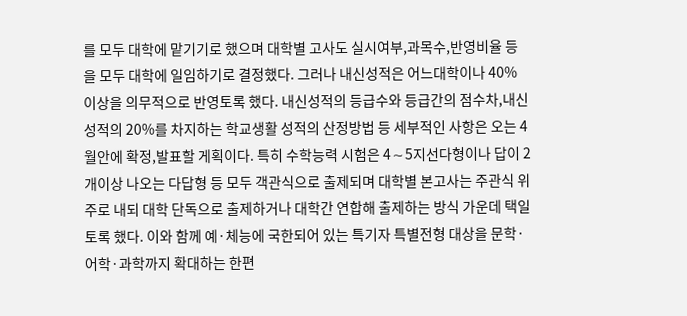를 모두 대학에 맡기기로 했으며 대학별 고사도 실시여부,과목수,반영비율 등을 모두 대학에 일임하기로 결정했다. 그러나 내신성적은 어느대학이나 40% 이상을 의무적으로 반영토록 했다. 내신성적의 등급수와 등급간의 점수차,내신성적의 20%를 차지하는 학교생활 성적의 산정방법 등 세부적인 사항은 오는 4월안에 확정,발표할 게획이다. 특히 수학능력 시험은 4∼5지선다형이나 답이 2개이상 나오는 다답형 등 모두 객관식으로 출제되며 대학별 본고사는 주관식 위주로 내되 대학 단독으로 출제하거나 대학간 연합해 출제하는 방식 가운데 택일토록 했다. 이와 함께 예·체능에 국한되어 있는 특기자 특별전형 대상을 문학·어학·과학까지 확대하는 한편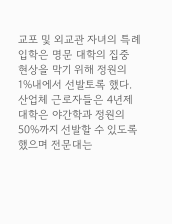교포 및 외교관 자녀의 특례입학은 명문 대학의 집중 현상을 막기 위해 정원의 1%내에서 선발토록 했다. 산업체 근로자들은 4년제 대학은 야간학과 정원의 50%까지 선발할 수 있도록 했으며 전문대는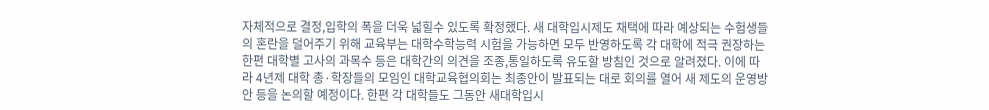자체적으로 결정,입학의 폭을 더욱 넓힐수 있도록 확정했다. 새 대학입시제도 채택에 따라 예상되는 수험생들의 혼란을 덜어주기 위해 교육부는 대학수학능력 시험을 가능하면 모두 반영하도록 각 대학에 적극 권장하는 한편 대학별 고사의 과목수 등은 대학간의 의견을 조종,통일하도록 유도할 방침인 것으로 알려졌다. 이에 따라 4년제 대학 총·학장들의 모임인 대학교육협의회는 최종안이 발표되는 대로 회의를 열어 새 제도의 운영방안 등을 논의할 예정이다. 한편 각 대학들도 그동안 새대학입시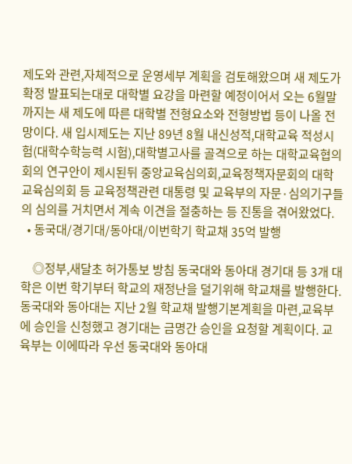제도와 관련,자체적으로 운영세부 계획을 검토해왔으며 새 제도가 확정 발표되는대로 대학별 요강을 마련할 예정이어서 오는 6월말까지는 새 제도에 따른 대학별 전형요소와 전형방법 등이 나올 전망이다. 새 입시제도는 지난 89년 8월 내신성적,대학교육 적성시험(대학수학능력 시험),대학별고사를 골격으로 하는 대학교육협의회의 연구안이 제시된뒤 중앙교육심의회,교육정책자문회의 대학교육심의회 등 교육정책관련 대통령 및 교육부의 자문·심의기구들의 심의를 거치면서 계속 이견을 절충하는 등 진통을 겪어왔었다.
  • 동국대/경기대/동아대/이번학기 학교채 35억 발행

    ◎정부,새달초 허가통보 방침 동국대와 동아대 경기대 등 3개 대학은 이번 학기부터 학교의 재정난을 덜기위해 학교채를 발행한다. 동국대와 동아대는 지난 2월 학교채 발행기본계획을 마련,교육부에 승인을 신청했고 경기대는 금명간 승인을 요청할 계획이다. 교육부는 이에따라 우선 동국대와 동아대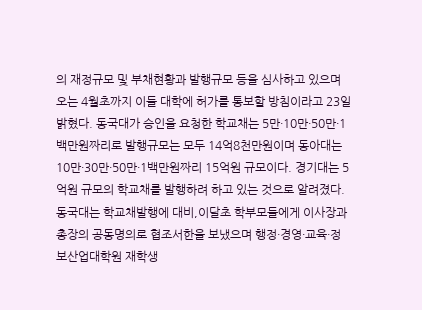의 재정규모 및 부채현황과 발행규모 등을 심사하고 있으며 오는 4월초까지 이들 대학에 허가를 통보할 방침이라고 23일 밝혔다. 동국대가 승인을 요청한 학교채는 5만·10만·50만·1백만원짜리로 발행규모는 모두 14억8천만원이며 동아대는 10만·30만·50만·1백만원짜리 15억원 규모이다. 경기대는 5억원 규모의 학교채를 발행하려 하고 있는 것으로 알려졌다. 동국대는 학교채발행에 대비,이달초 학부모들에게 이사장과 총장의 공동명의로 협조서한을 보냈으며 행정·경영·교육·정보산업대학원 재학생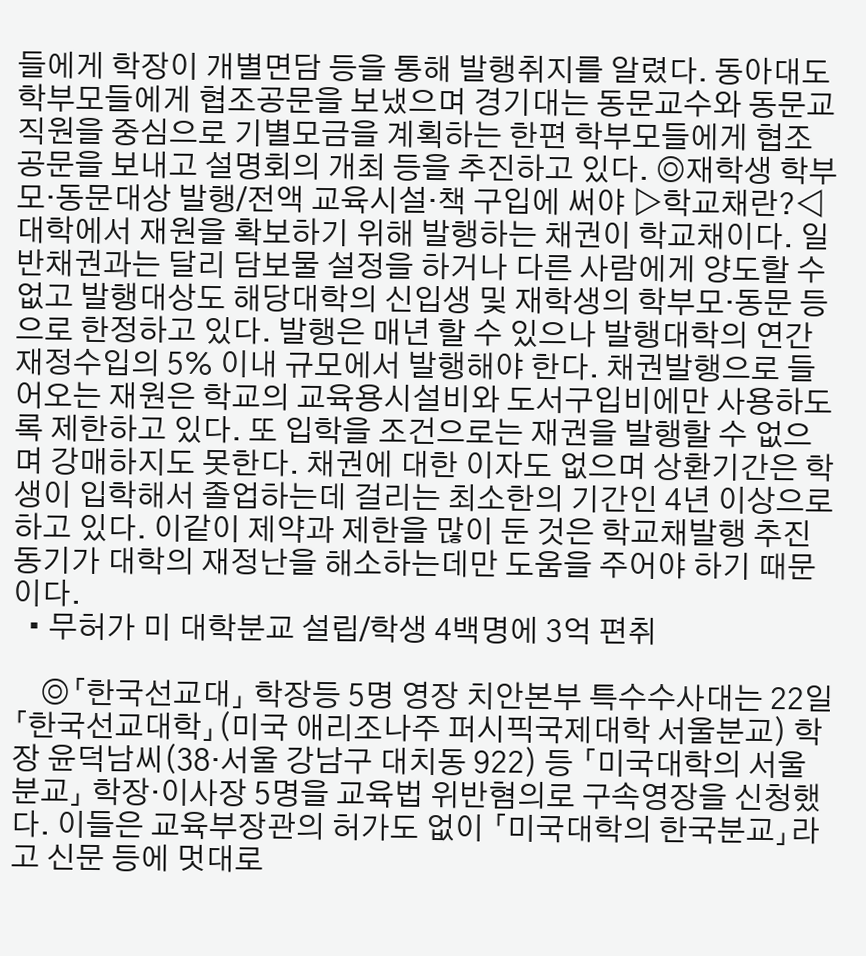들에게 학장이 개별면담 등을 통해 발행취지를 알렸다. 동아대도 학부모들에게 협조공문을 보냈으며 경기대는 동문교수와 동문교직원을 중심으로 기별모금을 계획하는 한편 학부모들에게 협조공문을 보내고 설명회의 개최 등을 추진하고 있다. ◎재학생 학부모·동문대상 발행/전액 교육시설·책 구입에 써야 ▷학교채란?◁ 대학에서 재원을 확보하기 위해 발행하는 채권이 학교채이다. 일반채권과는 달리 담보물 설정을 하거나 다른 사람에게 양도할 수 없고 발행대상도 해당대학의 신입생 및 재학생의 학부모·동문 등으로 한정하고 있다. 발행은 매년 할 수 있으나 발행대학의 연간 재정수입의 5% 이내 규모에서 발행해야 한다. 채권발행으로 들어오는 재원은 학교의 교육용시설비와 도서구입비에만 사용하도록 제한하고 있다. 또 입학을 조건으로는 재권을 발행할 수 없으며 강매하지도 못한다. 채권에 대한 이자도 없으며 상환기간은 학생이 입학해서 졸업하는데 걸리는 최소한의 기간인 4년 이상으로 하고 있다. 이같이 제약과 제한을 많이 둔 것은 학교채발행 추진동기가 대학의 재정난을 해소하는데만 도움을 주어야 하기 때문이다.
  • 무허가 미 대학분교 설립/학생 4백명에 3억 편취

    ◎「한국선교대」 학장등 5명 영장 치안본부 특수수사대는 22일 「한국선교대학」(미국 애리조나주 퍼시픽국제대학 서울분교) 학장 윤덕남씨(38·서울 강남구 대치동 922) 등 「미국대학의 서울분교」 학장·이사장 5명을 교육법 위반혐의로 구속영장을 신청했다. 이들은 교육부장관의 허가도 없이 「미국대학의 한국분교」라고 신문 등에 멋대로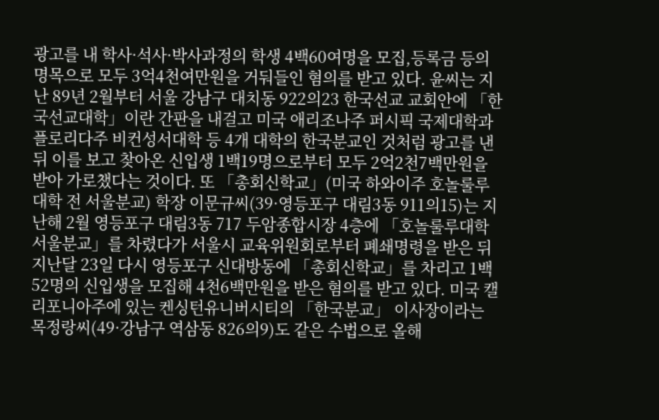광고를 내 학사·석사·박사과정의 학생 4백60여명을 모집,등록금 등의 명목으로 모두 3억4천여만원을 거둬들인 혐의를 받고 있다. 윤씨는 지난 89년 2월부터 서울 강남구 대치동 922의23 한국선교 교회안에 「한국선교대학」이란 간판을 내걸고 미국 애리조나주 퍼시픽 국제대학과 플로리다주 비컨성서대학 등 4개 대학의 한국분교인 것처럼 광고를 낸뒤 이를 보고 찾아온 신입생 1백19명으로부터 모두 2억2천7백만원을 받아 가로챘다는 것이다. 또 「총회신학교」(미국 하와이주 호놀룰루대학 전 서울분교) 학장 이문규씨(39·영등포구 대림3동 911의15)는 지난해 2월 영등포구 대림3동 717 두암종합시장 4층에 「호놀룰루대학 서울분교」를 차렸다가 서울시 교육위원회로부터 폐쇄명령을 받은 뒤 지난달 23일 다시 영등포구 신대방동에 「총회신학교」를 차리고 1백52명의 신입생을 모집해 4천6백만원을 받은 혐의를 받고 있다. 미국 캘리포니아주에 있는 켄싱턴유니버시티의 「한국분교」 이사장이라는 목정랑씨(49·강남구 역삼동 826의9)도 같은 수법으로 올해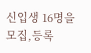신입생 16명을 모집,등록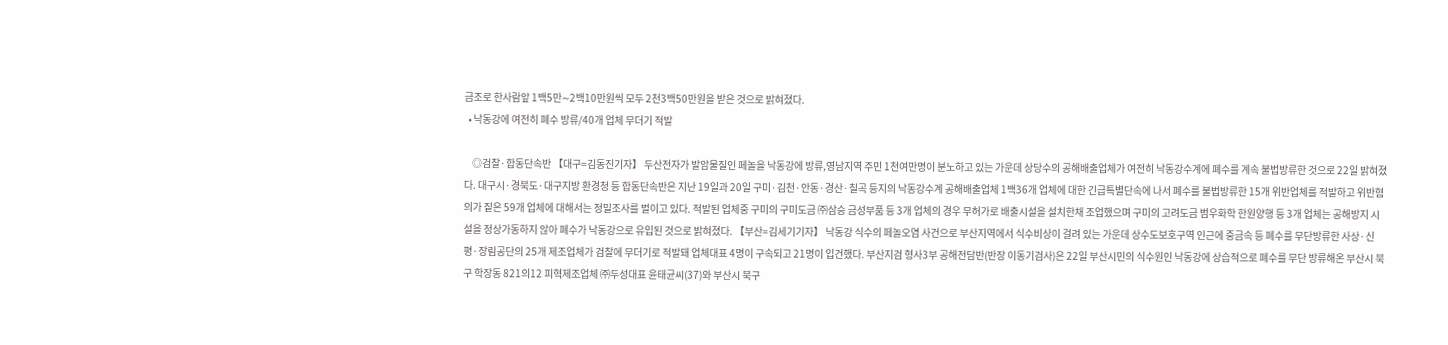금조로 한사람앞 1백5만∼2백10만원씩 모두 2천3백50만원을 받은 것으로 밝혀졌다.
  • 낙동강에 여전히 폐수 방류/40개 업체 무더기 적발

    ◎검찰·합동단속반 【대구=김동진기자】 두산전자가 발암물질인 페놀을 낙동강에 방류,영남지역 주민 1천여만명이 분노하고 있는 가운데 상당수의 공해배출업체가 여전히 낙동강수계에 폐수를 계속 불법방류한 것으로 22일 밝혀졌다. 대구시·경북도·대구지방 환경청 등 합동단속반은 지난 19일과 20일 구미·김천·안동·경산·칠곡 등지의 낙동강수계 공해배출업체 1백36개 업체에 대한 긴급특별단속에 나서 폐수를 불법방류한 15개 위반업체를 적발하고 위반혐의가 짙은 59개 업체에 대해서는 정밀조사를 벌이고 있다. 적발된 업체중 구미의 구미도금 ㈜삼승 금성부품 등 3개 업체의 경우 무허가로 배출시설을 설치한채 조업했으며 구미의 고려도금 범우화학 한원양행 등 3개 업체는 공해방지 시설을 정상가동하지 않아 폐수가 낙동강으로 유입된 것으로 밝혀졌다. 【부산=김세기기자】 낙동강 식수의 페놀오염 사건으로 부산지역에서 식수비상이 걸려 있는 가운데 상수도보호구역 인근에 중금속 등 폐수를 무단방류한 사상·신평·장림공단의 25개 제조업체가 검찰에 무더기로 적발돼 업체대표 4명이 구속되고 21명이 입건했다. 부산지검 형사3부 공해전담반(반장 이동기검사)은 22일 부산시민의 식수원인 낙동강에 상습적으로 폐수를 무단 방류해온 부산시 북구 학장동 821의12 피혁제조업체 ㈜두성대표 윤태균씨(37)와 부산시 북구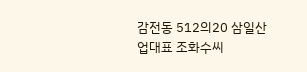감전동 512의20 삼일산업대표 조화수씨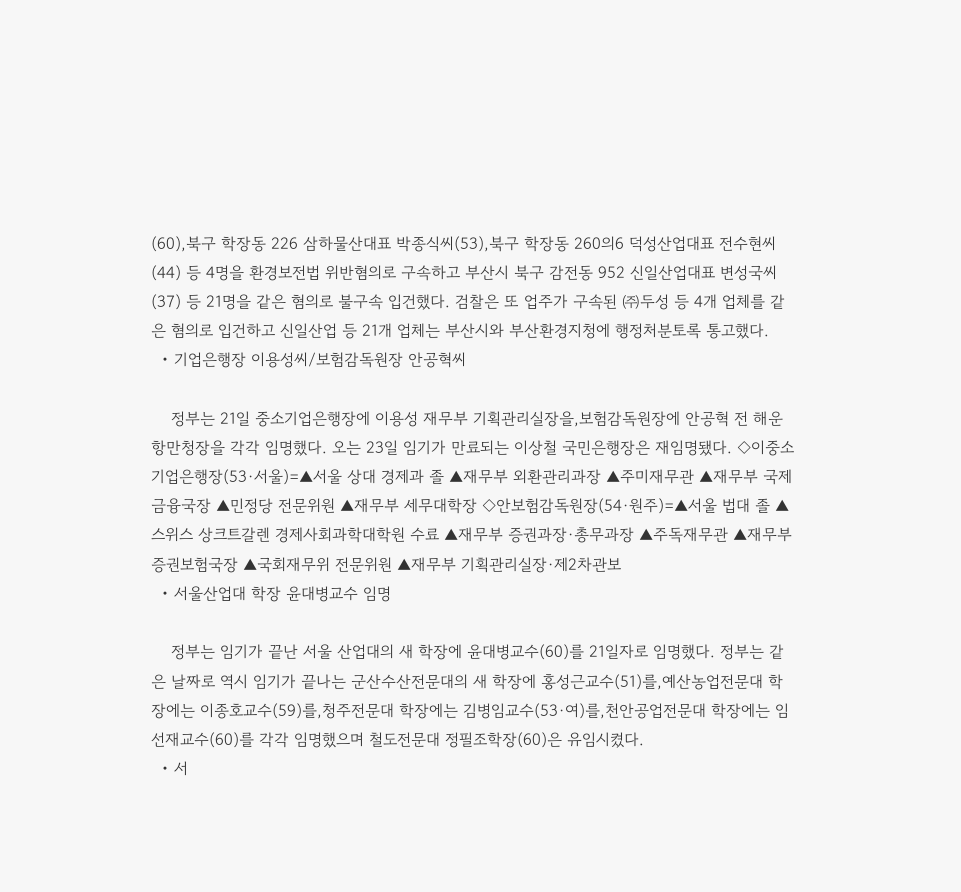(60),북구 학장동 226 삼하물산대표 박종식씨(53),북구 학장동 260의6 덕성산업대표 전수현씨(44) 등 4명을 환경보전법 위반혐의로 구속하고 부산시 북구 감전동 952 신일산업대표 변성국씨(37) 등 21명을 같은 혐의로 불구속 입건했다. 검찰은 또 업주가 구속된 ㈜두성 등 4개 업체를 같은 혐의로 입건하고 신일산업 등 21개 업체는 부산시와 부산환경지청에 행정처분토록 통고했다.
  • 기업은행장 이용성씨/보험감독원장 안공혁씨

    정부는 21일 중소기업은행장에 이용성 재무부 기획관리실장을,보험감독원장에 안공혁 전 해운항만청장을 각각 임명했다. 오는 23일 임기가 만료되는 이상철 국민은행장은 재임명됐다. ◇이중소기업은행장(53·서울)=▲서울 상대 경제과 졸 ▲재무부 외환관리과장 ▲주미재무관 ▲재무부 국제금융국장 ▲민정당 전문위원 ▲재무부 세무대학장 ◇안보험감독원장(54·원주)=▲서울 법대 졸 ▲스위스 상크트갈렌 경제사회과학대학원 수료 ▲재무부 증권과장·총무과장 ▲주독재무관 ▲재무부 증권보험국장 ▲국회재무위 전문위원 ▲재무부 기획관리실장·제2차관보
  • 서울산업대 학장 윤대병교수 임명

    정부는 임기가 끝난 서울 산업대의 새 학장에 윤대병교수(60)를 21일자로 임명했다. 정부는 같은 날짜로 역시 임기가 끝나는 군산수산전문대의 새 학장에 홍성근교수(51)를,예산농업전문대 학장에는 이종호교수(59)를,청주전문대 학장에는 김병임교수(53·여)를,천안공업전문대 학장에는 임선재교수(60)를 각각 임명했으며 철도전문대 정필조학장(60)은 유임시켰다.
  • 서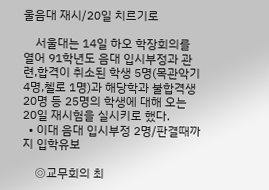울음대 재시/20일 치르기로

    서울대는 14일 하오 학장회의를 열어 91학년도 음대 입시부정과 관련,합격이 취소된 학생 5명(목관악기 4명,첼로 1명)과 해당학과 불합격생 20명 등 25명의 학생에 대해 오는 20일 재시험을 실시키로 했다.
  • 이대 음대 입시부정 2명/판결때까지 입학유보

    ◎교무회의 최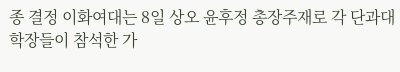종 결정 이화여대는 8일 상오 윤후정 총장주재로 각 단과대학장들이 참석한 가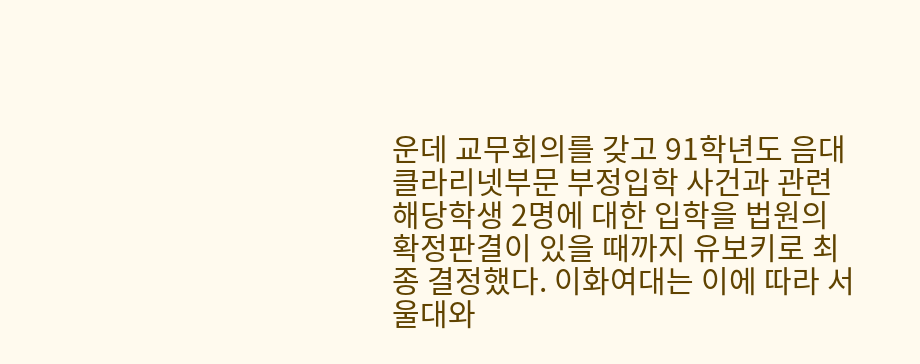운데 교무회의를 갖고 91학년도 음대 클라리넷부문 부정입학 사건과 관련 해당학생 2명에 대한 입학을 법원의 확정판결이 있을 때까지 유보키로 최종 결정했다. 이화여대는 이에 따라 서울대와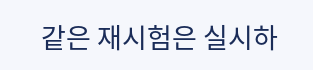같은 재시험은 실시하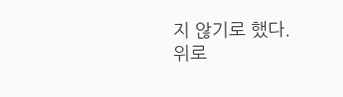지 않기로 했다.
위로